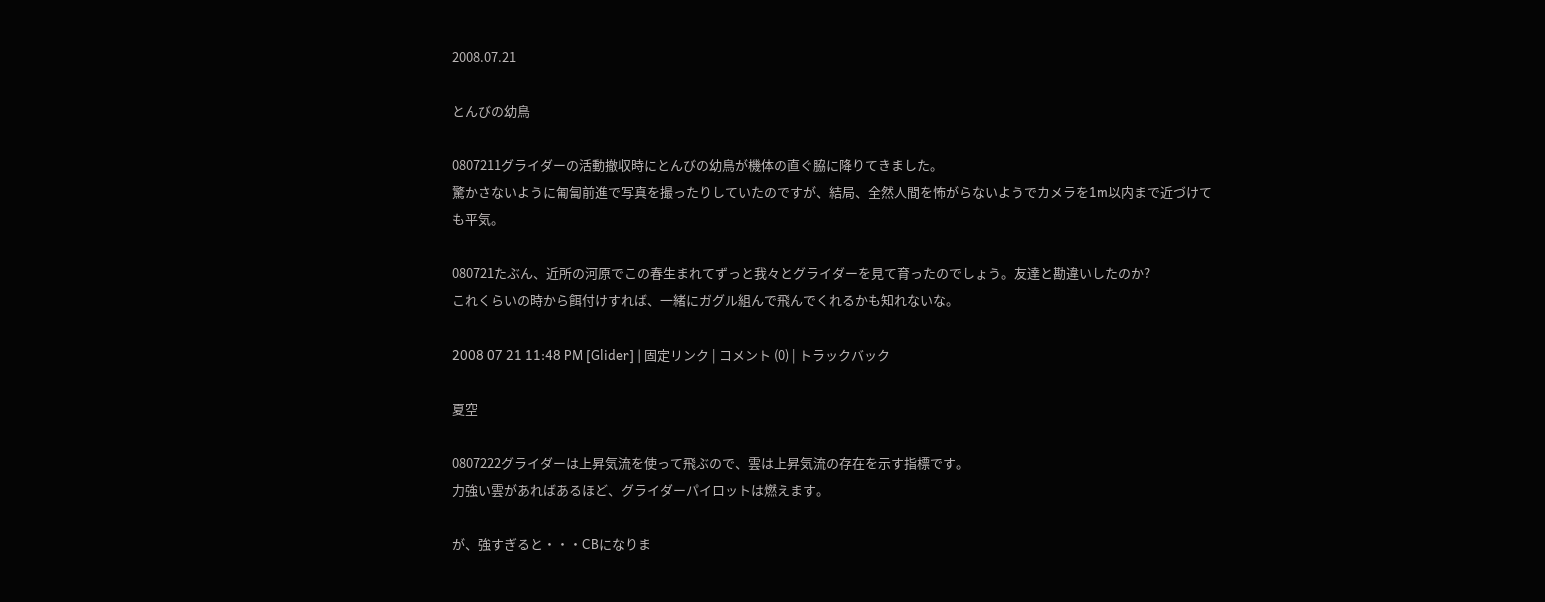2008.07.21

とんびの幼鳥

0807211グライダーの活動撤収時にとんびの幼鳥が機体の直ぐ脇に降りてきました。
驚かさないように匍匐前進で写真を撮ったりしていたのですが、結局、全然人間を怖がらないようでカメラを1m以内まで近づけても平気。

080721たぶん、近所の河原でこの春生まれてずっと我々とグライダーを見て育ったのでしょう。友達と勘違いしたのか?
これくらいの時から餌付けすれば、一緒にガグル組んで飛んでくれるかも知れないな。

2008 07 21 11:48 PM [Glider] | 固定リンク | コメント (0) | トラックバック

夏空

0807222グライダーは上昇気流を使って飛ぶので、雲は上昇気流の存在を示す指標です。
力強い雲があればあるほど、グライダーパイロットは燃えます。

が、強すぎると・・・CBになりま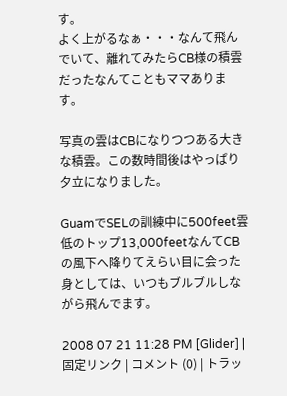す。
よく上がるなぁ・・・なんて飛んでいて、離れてみたらCB様の積雲だったなんてこともママあります。

写真の雲はCBになりつつある大きな積雲。この数時間後はやっぱり夕立になりました。

GuamでSELの訓練中に500feet雲低のトップ13,000feetなんてCBの風下へ降りてえらい目に会った身としては、いつもブルブルしながら飛んでます。

2008 07 21 11:28 PM [Glider] | 固定リンク | コメント (0) | トラッ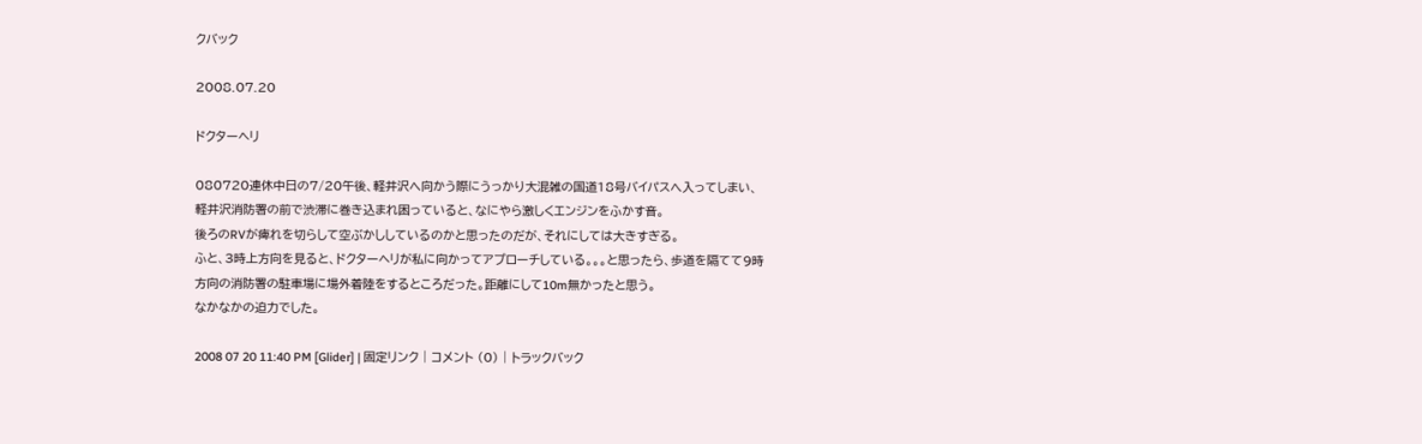クバック

2008.07.20

ドクターヘリ

080720連休中日の7/20午後、軽井沢へ向かう際にうっかり大混雑の国道18号バイパスへ入ってしまい、軽井沢消防署の前で渋滞に巻き込まれ困っていると、なにやら激しくエンジンをふかす音。
後ろのRVが痺れを切らして空ぶかししているのかと思ったのだが、それにしては大きすぎる。
ふと、3時上方向を見ると、ドクターヘリが私に向かってアプローチしている。。。と思ったら、歩道を隔てて9時方向の消防署の駐車場に場外着陸をするところだった。距離にして10m無かったと思う。
なかなかの迫力でした。

2008 07 20 11:40 PM [Glider] | 固定リンク | コメント (0) | トラックバック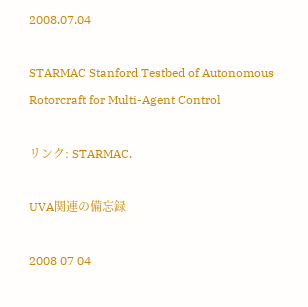2008.07.04

STARMAC Stanford Testbed of Autonomous Rotorcraft for Multi-Agent Control

リンク: STARMAC.

UVA関連の備忘録

2008 07 04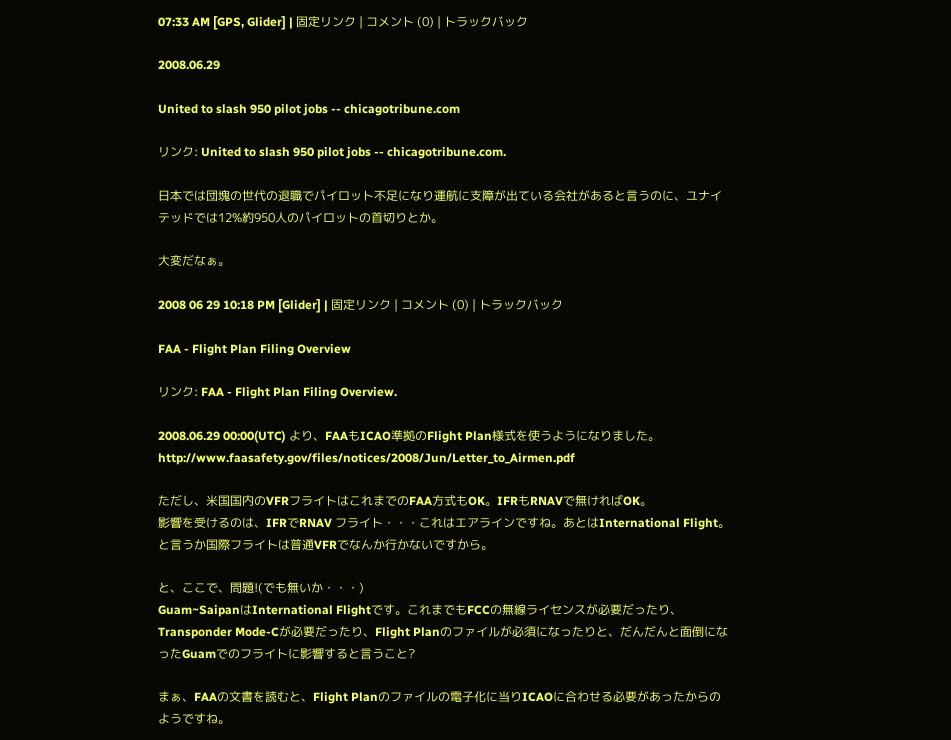07:33 AM [GPS, Glider] | 固定リンク | コメント (0) | トラックバック

2008.06.29

United to slash 950 pilot jobs -- chicagotribune.com

リンク: United to slash 950 pilot jobs -- chicagotribune.com.

日本では団塊の世代の退職でパイロット不足になり運航に支障が出ている会社があると言うのに、ユナイテッドでは12%約950人のパイロットの首切りとか。

大変だなぁ。

2008 06 29 10:18 PM [Glider] | 固定リンク | コメント (0) | トラックバック

FAA - Flight Plan Filing Overview

リンク: FAA - Flight Plan Filing Overview.

2008.06.29 00:00(UTC) より、FAAもICAO準拠のFlight Plan様式を使うようになりました。
http://www.faasafety.gov/files/notices/2008/Jun/Letter_to_Airmen.pdf

ただし、米国国内のVFRフライトはこれまでのFAA方式もOK。IFRもRNAVで無ければOK。
影響を受けるのは、IFRでRNAV フライト・・・これはエアラインですね。あとはInternational Flight。と言うか国際フライトは普通VFRでなんか行かないですから。

と、ここで、問題!(でも無いか・・・)
Guam~SaipanはInternational Flightです。これまでもFCCの無線ライセンスが必要だったり、Transponder Mode-Cが必要だったり、Flight Planのファイルが必須になったりと、だんだんと面倒になったGuamでのフライトに影響すると言うこと?

まぁ、FAAの文書を読むと、Flight Planのファイルの電子化に当りICAOに合わせる必要があったからのようですね。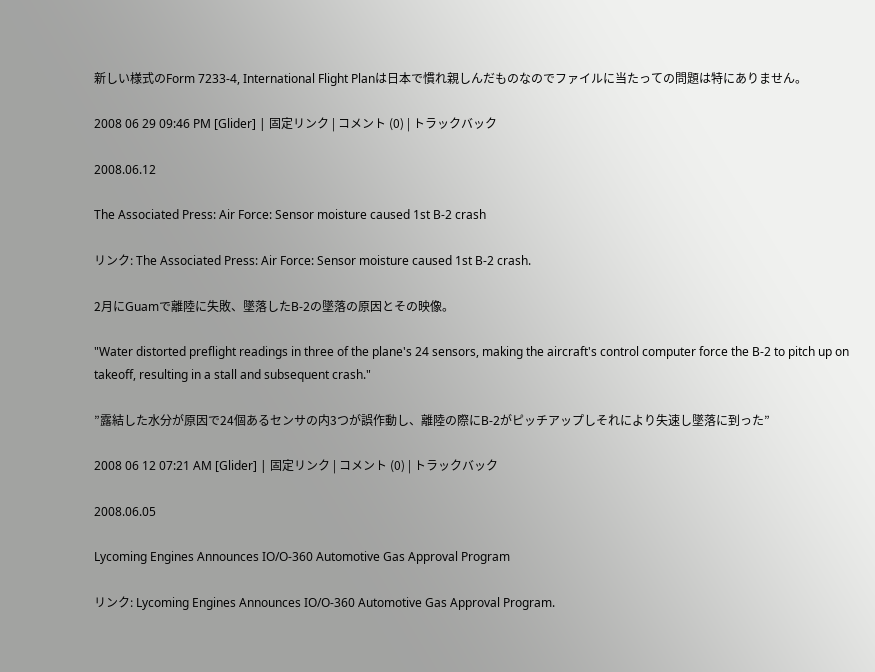新しい様式のForm 7233-4, International Flight Planは日本で慣れ親しんだものなのでファイルに当たっての問題は特にありません。

2008 06 29 09:46 PM [Glider] | 固定リンク | コメント (0) | トラックバック

2008.06.12

The Associated Press: Air Force: Sensor moisture caused 1st B-2 crash

リンク: The Associated Press: Air Force: Sensor moisture caused 1st B-2 crash.

2月にGuamで離陸に失敗、墜落したB-2の墜落の原因とその映像。

"Water distorted preflight readings in three of the plane's 24 sensors, making the aircraft's control computer force the B-2 to pitch up on takeoff, resulting in a stall and subsequent crash."

”露結した水分が原因で24個あるセンサの内3つが誤作動し、離陸の際にB-2がピッチアップしそれにより失速し墜落に到った”

2008 06 12 07:21 AM [Glider] | 固定リンク | コメント (0) | トラックバック

2008.06.05

Lycoming Engines Announces IO/O-360 Automotive Gas Approval Program

リンク: Lycoming Engines Announces IO/O-360 Automotive Gas Approval Program.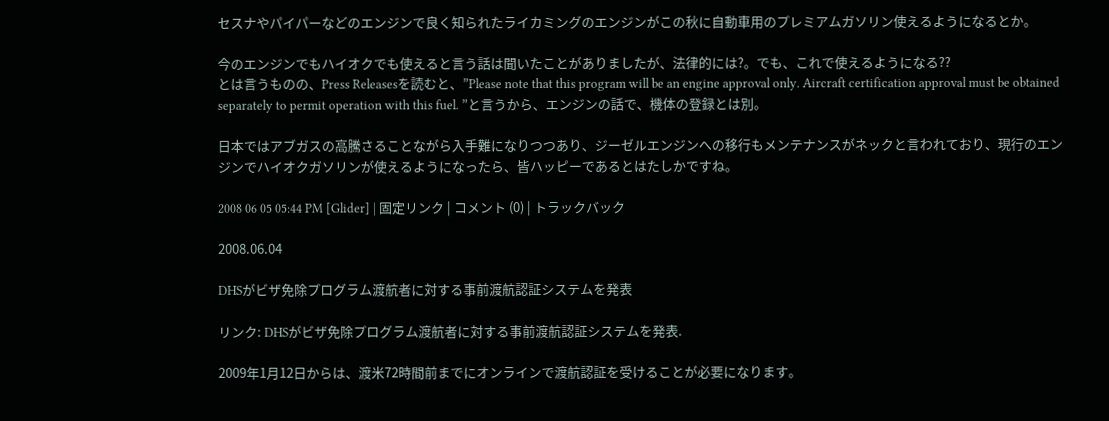セスナやパイパーなどのエンジンで良く知られたライカミングのエンジンがこの秋に自動車用のプレミアムガソリン使えるようになるとか。

今のエンジンでもハイオクでも使えると言う話は聞いたことがありましたが、法律的には?。でも、これで使えるようになる??
とは言うものの、Press Releasesを読むと、”Please note that this program will be an engine approval only. Aircraft certification approval must be obtained separately to permit operation with this fuel. ”と言うから、エンジンの話で、機体の登録とは別。

日本ではアブガスの高騰さることながら入手難になりつつあり、ジーゼルエンジンへの移行もメンテナンスがネックと言われており、現行のエンジンでハイオクガソリンが使えるようになったら、皆ハッピーであるとはたしかですね。

2008 06 05 05:44 PM [Glider] | 固定リンク | コメント (0) | トラックバック

2008.06.04

DHSがビザ免除プログラム渡航者に対する事前渡航認証システムを発表

リンク: DHSがビザ免除プログラム渡航者に対する事前渡航認証システムを発表.

2009年1月12日からは、渡米72時間前までにオンラインで渡航認証を受けることが必要になります。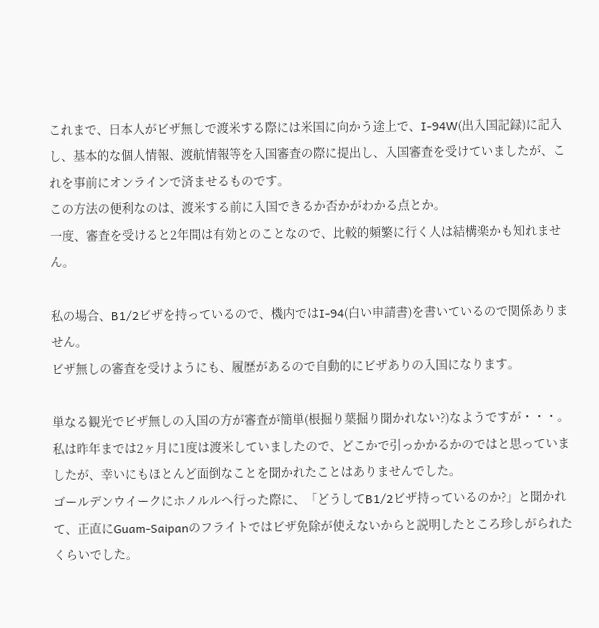これまで、日本人がビザ無しで渡米する際には米国に向かう途上で、I-94W(出入国記録)に記入し、基本的な個人情報、渡航情報等を入国審査の際に提出し、入国審査を受けていましたが、これを事前にオンラインで済ませるものです。
この方法の便利なのは、渡米する前に入国できるか否かがわかる点とか。
一度、審査を受けると2年間は有効とのことなので、比較的頻繁に行く人は結構楽かも知れません。

私の場合、B1/2ビザを持っているので、機内ではI-94(白い申請書)を書いているので関係ありません。
ビザ無しの審査を受けようにも、履歴があるので自動的にビザありの入国になります。

単なる観光でビザ無しの入国の方が審査が簡単(根掘り葉掘り聞かれない?)なようですが・・・。
私は昨年までは2ヶ月に1度は渡米していましたので、どこかで引っかかるかのではと思っていましたが、幸いにもほとんど面倒なことを聞かれたことはありませんでした。
ゴールデンウイークにホノルルへ行った際に、「どうしてB1/2ビザ持っているのか?」と聞かれて、正直にGuam-Saipanのフライトではビザ免除が使えないからと説明したところ珍しがられたくらいでした。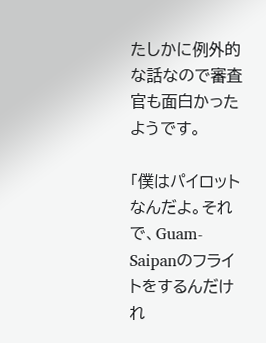たしかに例外的な話なので審査官も面白かったようです。

「僕はパイロットなんだよ。それで、Guam-Saipanのフライトをするんだけれ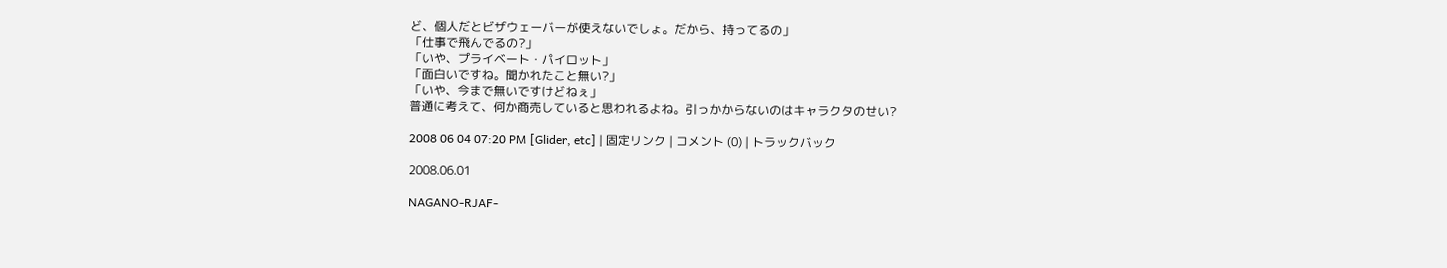ど、個人だとビザウェーバーが使えないでしょ。だから、持ってるの」
「仕事で飛んでるの?」
「いや、プライベート・パイロット」
「面白いですね。聞かれたこと無い?」
「いや、今まで無いですけどねぇ」
普通に考えて、何か商売していると思われるよね。引っかからないのはキャラクタのせい?

2008 06 04 07:20 PM [Glider, etc] | 固定リンク | コメント (0) | トラックバック

2008.06.01

NAGANO-RJAF-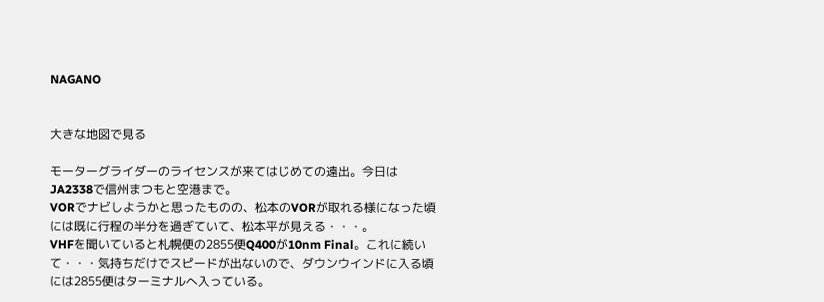NAGANO


大きな地図で見る

モーターグライダーのライセンスが来てはじめての遠出。今日はJA2338で信州まつもと空港まで。
VORでナビしようかと思ったものの、松本のVORが取れる様になった頃には既に行程の半分を過ぎていて、松本平が見える・・・。
VHFを聞いていると札幌便の2855便Q400が10nm Final。これに続いて・・・気持ちだけでスピードが出ないので、ダウンウインドに入る頃には2855便はターミナルへ入っている。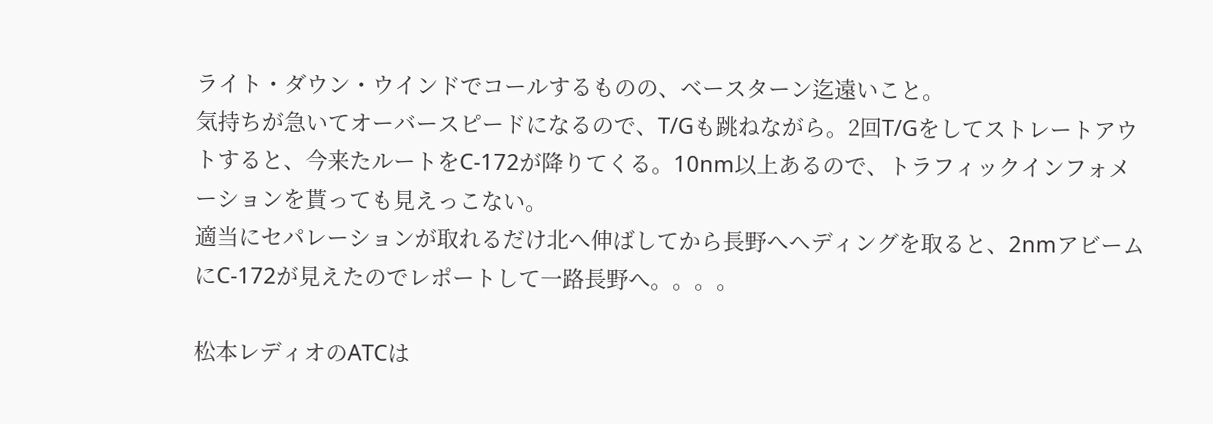ライト・ダウン・ウインドでコールするものの、ベースターン迄遠いこと。
気持ちが急いてオーバースピードになるので、T/Gも跳ねながら。2回T/Gをしてストレートアウトすると、今来たルートをC-172が降りてくる。10nm以上あるので、トラフィックインフォメーションを貰っても見えっこない。
適当にセパレーションが取れるだけ北へ伸ばしてから長野へヘディングを取ると、2nmアビームにC-172が見えたのでレポートして一路長野へ。。。。

松本レディオのATCは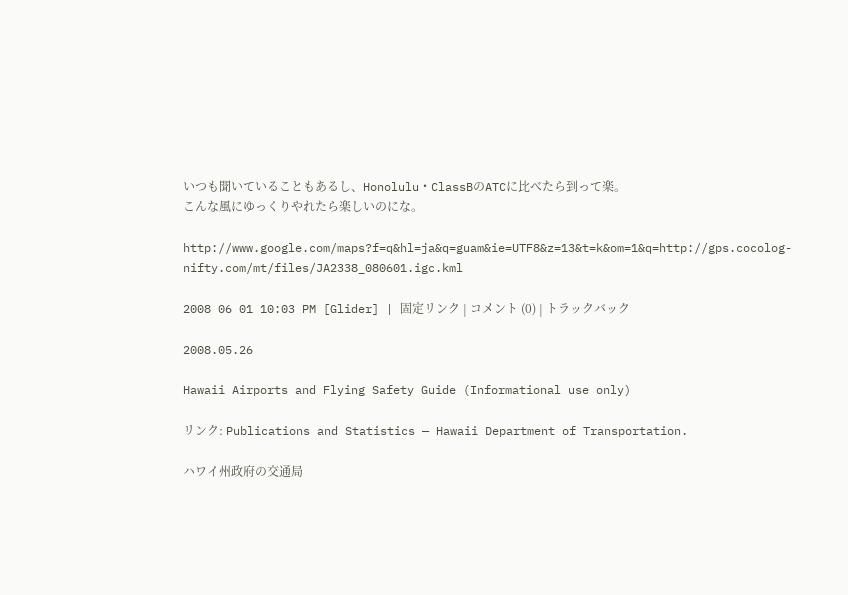いつも聞いていることもあるし、Honolulu・ClassBのATCに比べたら到って楽。
こんな風にゆっくりやれたら楽しいのにな。

http://www.google.com/maps?f=q&hl=ja&q=guam&ie=UTF8&z=13&t=k&om=1&q=http://gps.cocolog-nifty.com/mt/files/JA2338_080601.igc.kml

2008 06 01 10:03 PM [Glider] | 固定リンク | コメント (0) | トラックバック

2008.05.26

Hawaii Airports and Flying Safety Guide (Informational use only)

リンク: Publications and Statistics — Hawaii Department of Transportation.

ハワイ州政府の交通局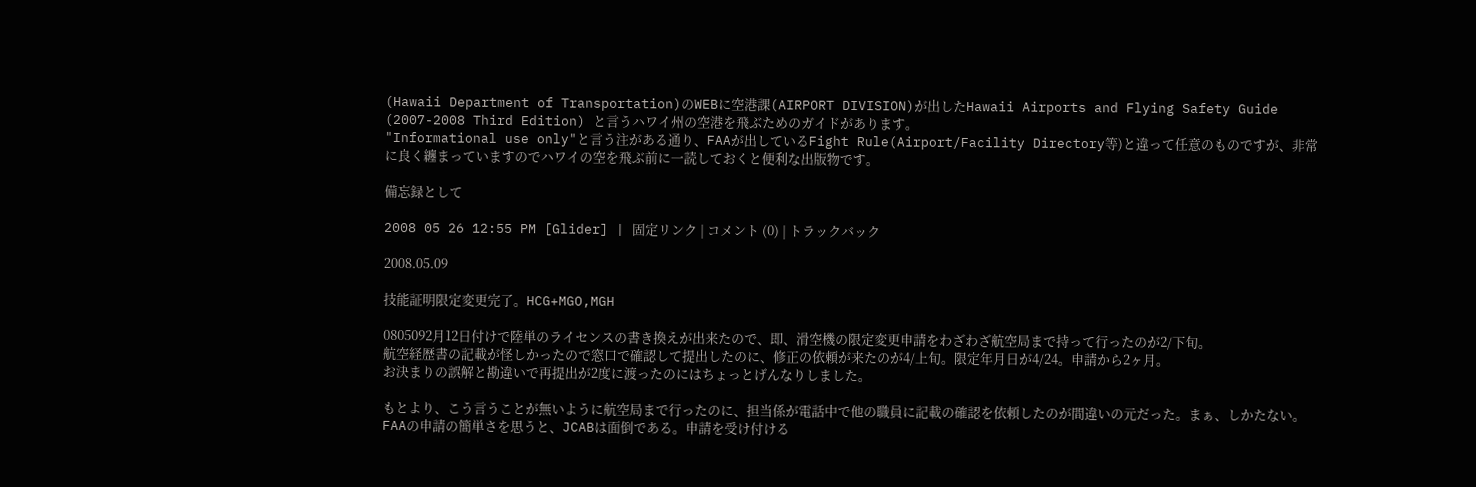(Hawaii Department of Transportation)のWEBに空港課(AIRPORT DIVISION)が出したHawaii Airports and Flying Safety Guide (2007-2008 Third Edition) と言うハワイ州の空港を飛ぶためのガイドがあります。
"Informational use only"と言う注がある通り、FAAが出しているFight Rule(Airport/Facility Directory等)と違って任意のものですが、非常に良く纏まっていますのでハワイの空を飛ぶ前に一読しておくと便利な出版物です。

備忘録として

2008 05 26 12:55 PM [Glider] | 固定リンク | コメント (0) | トラックバック

2008.05.09

技能証明限定変更完了。HCG+MGO,MGH

0805092月12日付けで陸単のライセンスの書き換えが出来たので、即、滑空機の限定変更申請をわざわざ航空局まで持って行ったのが2/下旬。
航空経歴書の記載が怪しかったので窓口で確認して提出したのに、修正の依頼が来たのが4/上旬。限定年月日が4/24。申請から2ヶ月。
お決まりの誤解と勘違いで再提出が2度に渡ったのにはちょっとげんなりしました。

もとより、こう言うことが無いように航空局まで行ったのに、担当係が電話中で他の職員に記載の確認を依頼したのが間違いの元だった。まぁ、しかたない。
FAAの申請の簡単さを思うと、JCABは面倒である。申請を受け付ける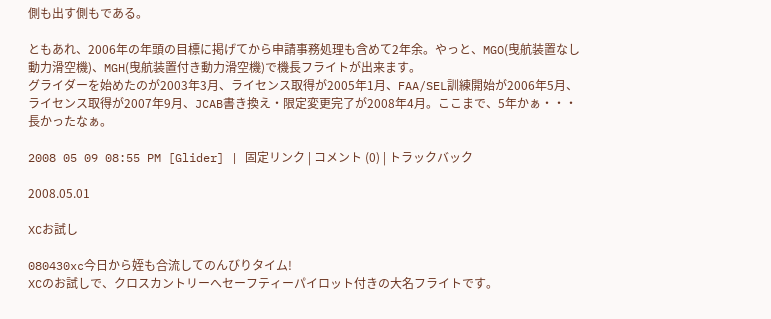側も出す側もである。

ともあれ、2006年の年頭の目標に掲げてから申請事務処理も含めて2年余。やっと、MGO(曳航装置なし動力滑空機)、MGH(曳航装置付き動力滑空機)で機長フライトが出来ます。
グライダーを始めたのが2003年3月、ライセンス取得が2005年1月、FAA/SEL訓練開始が2006年5月、ライセンス取得が2007年9月、JCAB書き換え・限定変更完了が2008年4月。ここまで、5年かぁ・・・長かったなぁ。

2008 05 09 08:55 PM [Glider] | 固定リンク | コメント (0) | トラックバック

2008.05.01

XCお試し

080430xc今日から姪も合流してのんびりタイム!
XCのお試しで、クロスカントリーへセーフティーパイロット付きの大名フライトです。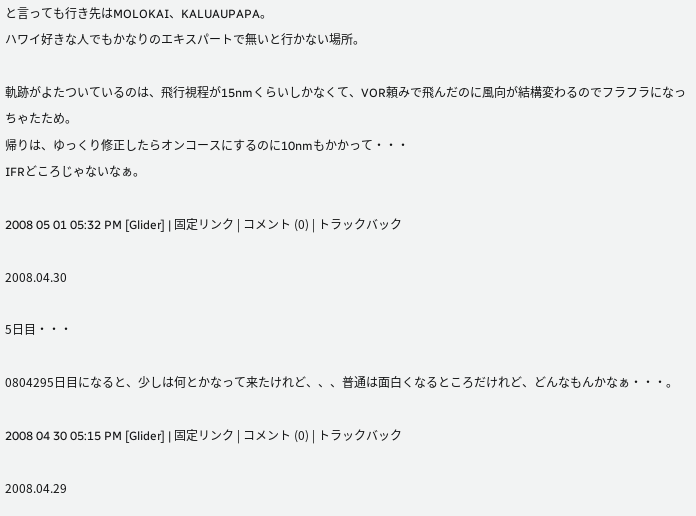と言っても行き先はMOLOKAI、KALUAUPAPA。
ハワイ好きな人でもかなりのエキスパートで無いと行かない場所。

軌跡がよたついているのは、飛行視程が15nmくらいしかなくて、VOR頼みで飛んだのに風向が結構変わるのでフラフラになっちゃたため。
帰りは、ゆっくり修正したらオンコースにするのに10nmもかかって・・・
IFRどころじゃないなぁ。

2008 05 01 05:32 PM [Glider] | 固定リンク | コメント (0) | トラックバック

2008.04.30

5日目・・・

0804295日目になると、少しは何とかなって来たけれど、、、普通は面白くなるところだけれど、どんなもんかなぁ・・・。

2008 04 30 05:15 PM [Glider] | 固定リンク | コメント (0) | トラックバック

2008.04.29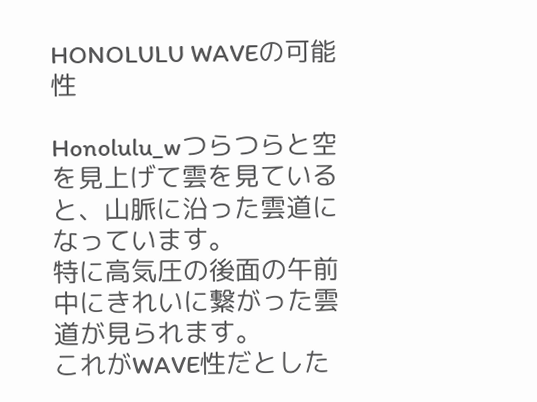HONOLULU WAVEの可能性

Honolulu_wつらつらと空を見上げて雲を見ていると、山脈に沿った雲道になっています。
特に高気圧の後面の午前中にきれいに繋がった雲道が見られます。
これがWAVE性だとした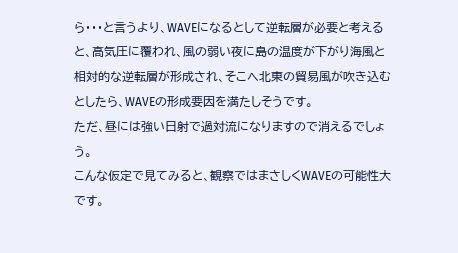ら・・・と言うより、WAVEになるとして逆転層が必要と考えると、高気圧に覆われ、風の弱い夜に島の温度が下がり海風と相対的な逆転層が形成され、そこへ北東の貿易風が吹き込むとしたら、WAVEの形成要因を満たしそうです。
ただ、昼には強い日射で過対流になりますので消えるでしょう。
こんな仮定で見てみると、観察ではまさしくWAVEの可能性大です。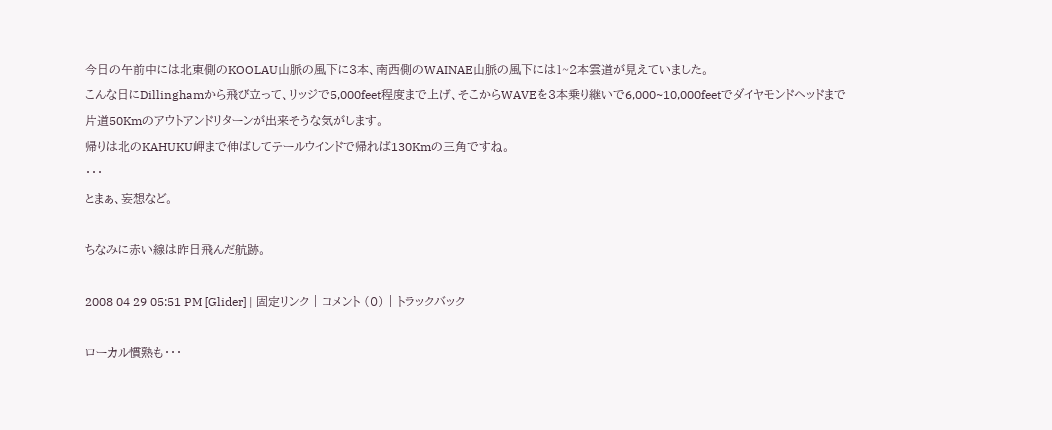今日の午前中には北東側のKOOLAU山脈の風下に3本、南西側のWAINAE山脈の風下には1~2本雲道が見えていました。
こんな日にDillinghamから飛び立って、リッジで5,000feet程度まで上げ、そこからWAVEを3本乗り継いで6,000~10,000feetでダイヤモンドヘッドまで片道50Kmのアウトアンドリターンが出来そうな気がします。
帰りは北のKAHUKU岬まで伸ばしてテールウインドで帰れば130Kmの三角ですね。
・・・
とまぁ、妄想など。

ちなみに赤い線は昨日飛んだ航跡。

2008 04 29 05:51 PM [Glider] | 固定リンク | コメント (0) | トラックバック

ローカル慣熟も・・・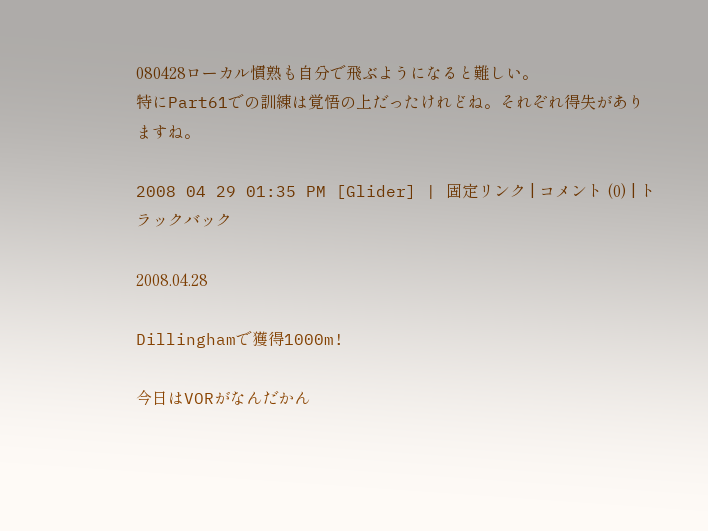080428ローカル慣熟も自分で飛ぶようになると難しい。
特にPart61での訓練は覚悟の上だったけれどね。それぞれ得失がありますね。

2008 04 29 01:35 PM [Glider] | 固定リンク | コメント (0) | トラックバック

2008.04.28

Dillinghamで獲得1000m!

今日はVORがなんだかん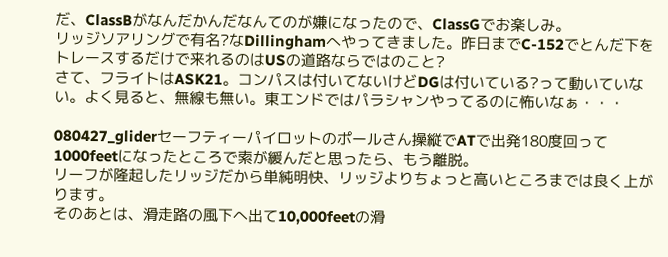だ、ClassBがなんだかんだなんてのが嫌になったので、ClassGでお楽しみ。
リッジソアリングで有名?なDillinghamへやってきました。昨日までC-152でとんだ下をトレースするだけで来れるのはUSの道路ならではのこと?
さて、フライトはASK21。コンパスは付いてないけどDGは付いている?って動いていない。よく見ると、無線も無い。東エンドではパラシャンやってるのに怖いなぁ・・・

080427_gliderセーフティーパイロットのポールさん操縦でATで出発180度回って1000feetになったところで索が緩んだと思ったら、もう離脱。
リーフが隆起したリッジだから単純明快、リッジよりちょっと高いところまでは良く上がります。
そのあとは、滑走路の風下へ出て10,000feetの滑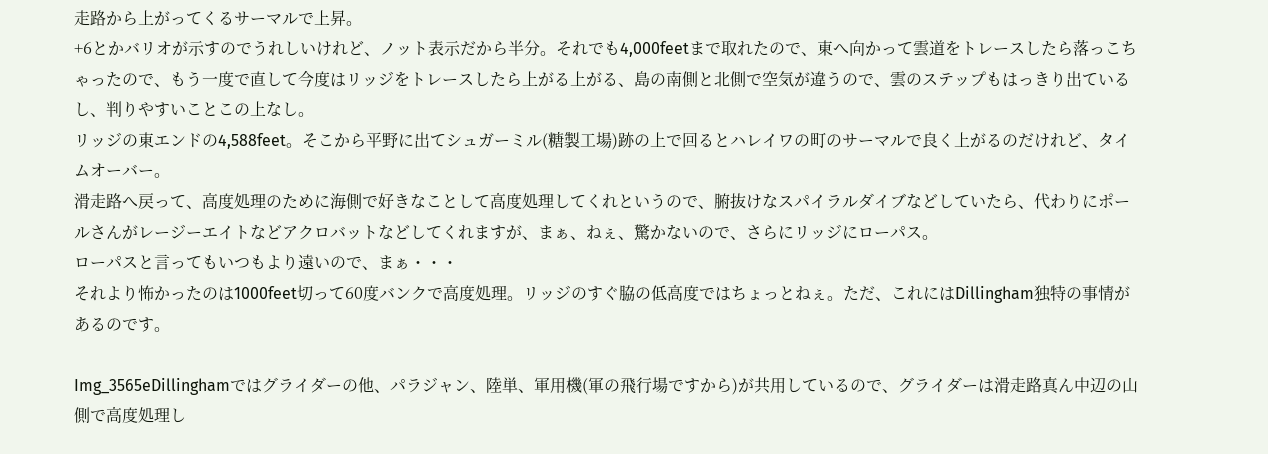走路から上がってくるサーマルで上昇。
+6とかバリオが示すのでうれしいけれど、ノット表示だから半分。それでも4,000feetまで取れたので、東へ向かって雲道をトレースしたら落っこちゃったので、もう一度で直して今度はリッジをトレースしたら上がる上がる、島の南側と北側で空気が違うので、雲のステップもはっきり出ているし、判りやすいことこの上なし。
リッジの東エンドの4,588feet。そこから平野に出てシュガーミル(糖製工場)跡の上で回るとハレイワの町のサーマルで良く上がるのだけれど、タイムオーバー。
滑走路へ戻って、高度処理のために海側で好きなことして高度処理してくれというので、腑抜けなスパイラルダイブなどしていたら、代わりにポールさんがレージーエイトなどアクロバットなどしてくれますが、まぁ、ねぇ、驚かないので、さらにリッジにローパス。
ローパスと言ってもいつもより遠いので、まぁ・・・
それより怖かったのは1000feet切って60度バンクで高度処理。リッジのすぐ脇の低高度ではちょっとねぇ。ただ、これにはDillingham独特の事情があるのです。

Img_3565eDillinghamではグライダーの他、パラジャン、陸単、軍用機(軍の飛行場ですから)が共用しているので、グライダーは滑走路真ん中辺の山側で高度処理し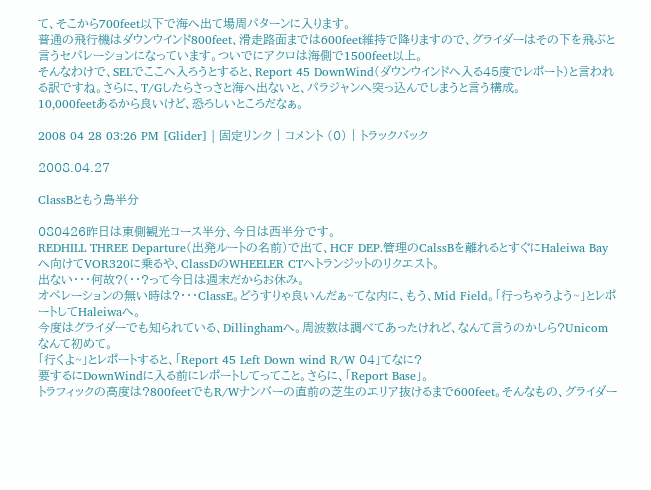て、そこから700feet以下で海へ出て場周パターンに入ります。
普通の飛行機はダウンウインド800feet、滑走路面までは600feet維持で降りますので、グライダーはその下を飛ぶと言うセパレーションになっています。ついでにアクロは海側で1500feet以上。
そんなわけで、SELでここへ入ろうとすると、Report 45 DownWind(ダウンウインドへ入る45度でレポート)と言われる訳ですね。さらに、T/Gしたらさっさと海へ出ないと、パラジャンへ突っ込んでしまうと言う構成。
10,000feetあるから良いけど、恐ろしいところだなぁ。

2008 04 28 03:26 PM [Glider] | 固定リンク | コメント (0) | トラックバック

2008.04.27

ClassBともう島半分

080426昨日は東側観光コース半分、今日は西半分です。
REDHILL THREE Departure(出発ルートの名前)で出て、HCF DEP.管理のCalssBを離れるとすぐにHaleiwa Bayへ向けてVOR320に乗るや、ClassDのWHEELER CTへトランジットのリクエスト。
出ない・・・何故?(・・?って今日は週末だからお休み。
オペレーションの無い時は?・・・ClassE。どうすりゃ良いんだぁ~てな内に、もう、Mid Field。「行っちゃうよう~」とレポートしてHaleiwaへ。
今度はグライダーでも知られている、Dillinghamへ。周波数は調べてあったけれど、なんて言うのかしら?Unicomなんて初めて。
「行くよ~」とレポートすると、「Report 45 Left Down wind R/W 04」てなに?
要するにDownWindに入る前にレポートしてってこと。さらに、「Report Base」。
トラフィックの高度は?800feetでもR/Wナンバーの直前の芝生のエリア抜けるまで600feet。そんなもの、グライダー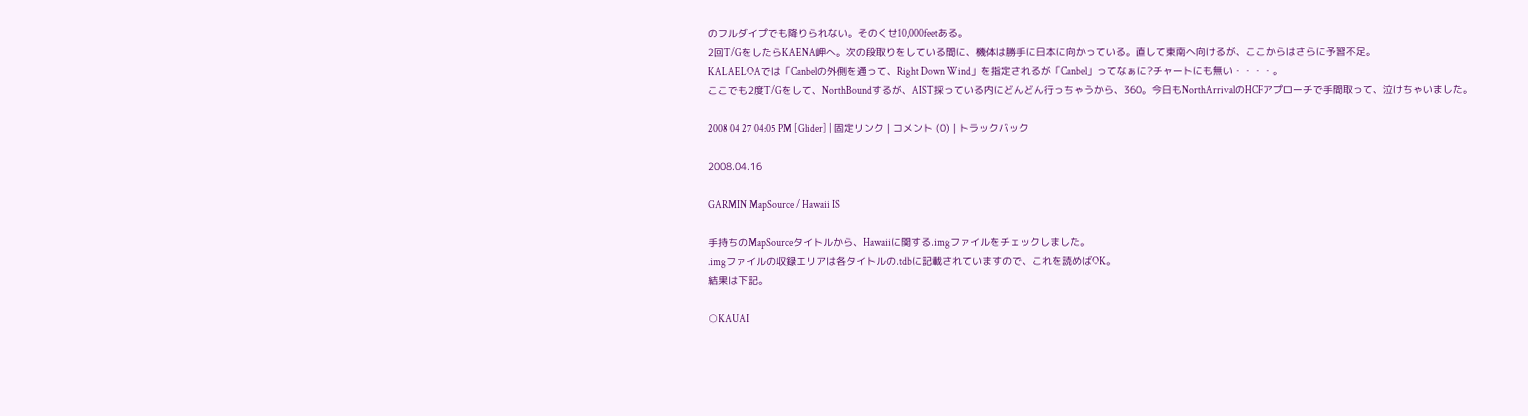のフルダイプでも降りられない。そのくせ10,000feetある。
2回T/GをしたらKAENA岬へ。次の段取りをしている間に、機体は勝手に日本に向かっている。直して東南へ向けるが、ここからはさらに予習不足。
KALAELOAでは「Canbelの外側を通って、Right Down Wind」を指定されるが「Canbel」ってなぁに?チャートにも無い・・・・。
ここでも2度T/Gをして、NorthBoundするが、AIST採っている内にどんどん行っちゃうから、360。今日もNorthArrivalのHCFアプローチで手間取って、泣けちゃいました。

2008 04 27 04:05 PM [Glider] | 固定リンク | コメント (0) | トラックバック

2008.04.16

GARMIN MapSource / Hawaii IS

手持ちのMapSourceタイトルから、Hawaiiに関する.imgファイルをチェックしました。
.imgファイルの収録エリアは各タイトルの.tdbに記載されていますので、これを読めばOK。
結果は下記。

○KAUAI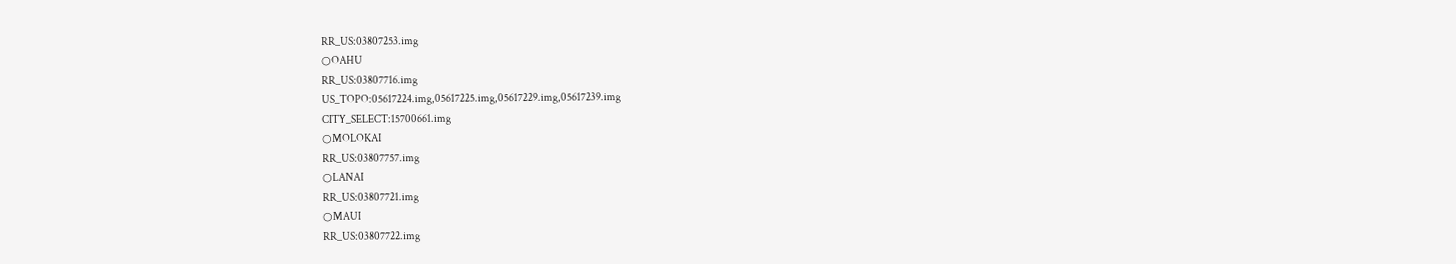RR_US:03807253.img
○OAHU
RR_US:03807716.img
US_TOPO:05617224.img,05617225.img,05617229.img,05617239.img
CITY_SELECT:15700661.img
○MOLOKAI
RR_US:03807757.img
○LANAI
RR_US:03807721.img
○MAUI
RR_US:03807722.img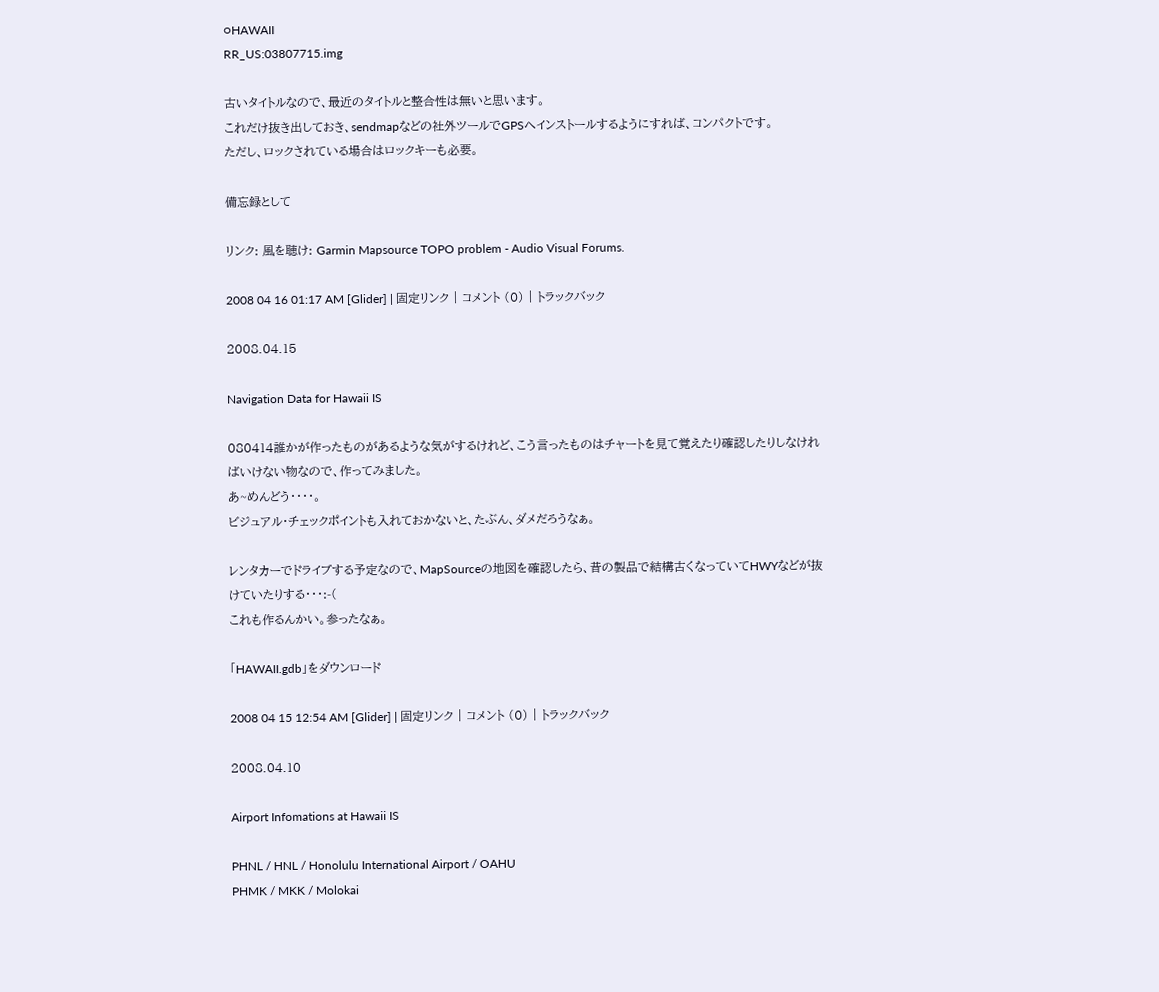○HAWAII
RR_US:03807715.img

古いタイトルなので、最近のタイトルと整合性は無いと思います。
これだけ抜き出しておき、sendmapなどの社外ツールでGPSへインストールするようにすれば、コンパクトです。
ただし、ロックされている場合はロックキーも必要。

備忘録として

リンク: 風を聴け: Garmin Mapsource TOPO problem - Audio Visual Forums.

2008 04 16 01:17 AM [Glider] | 固定リンク | コメント (0) | トラックバック

2008.04.15

Navigation Data for Hawaii IS

080414誰かが作ったものがあるような気がするけれど、こう言ったものはチャートを見て覚えたり確認したりしなければいけない物なので、作ってみました。
あ~めんどう・・・・。
ビジュアル・チェックポイントも入れておかないと、たぶん、ダメだろうなぁ。

レンタカーでドライブする予定なので、MapSourceの地図を確認したら、昔の製品で結構古くなっていてHWYなどが抜けていたりする・・・:-(
これも作るんかい。参ったなぁ。

「HAWAII.gdb」をダウンロード

2008 04 15 12:54 AM [Glider] | 固定リンク | コメント (0) | トラックバック

2008.04.10

Airport Infomations at Hawaii IS

PHNL / HNL / Honolulu International Airport / OAHU
PHMK / MKK / Molokai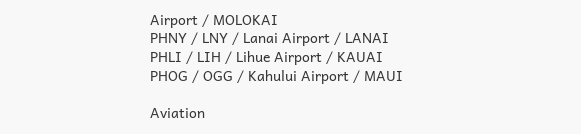Airport / MOLOKAI
PHNY / LNY / Lanai Airport / LANAI
PHLI / LIH / Lihue Airport / KAUAI
PHOG / OGG / Kahului Airport / MAUI

Aviation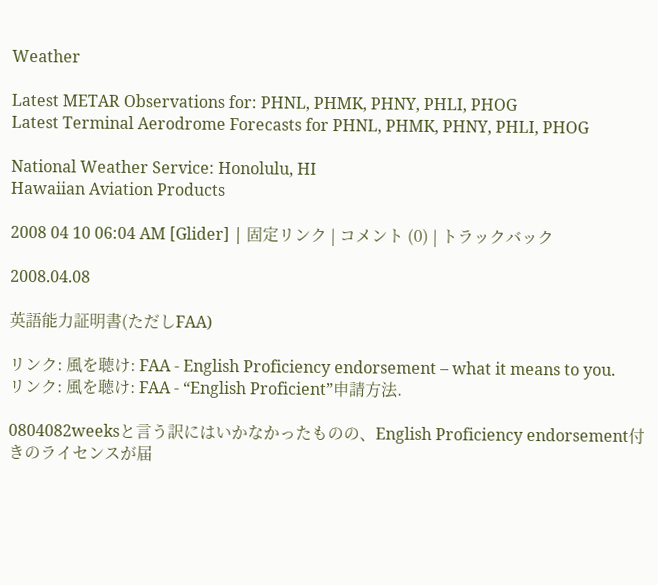Weather

Latest METAR Observations for: PHNL, PHMK, PHNY, PHLI, PHOG
Latest Terminal Aerodrome Forecasts for PHNL, PHMK, PHNY, PHLI, PHOG

National Weather Service: Honolulu, HI
Hawaiian Aviation Products

2008 04 10 06:04 AM [Glider] | 固定リンク | コメント (0) | トラックバック

2008.04.08

英語能力証明書(ただしFAA)

リンク: 風を聴け: FAA - English Proficiency endorsement – what it means to you.
リンク: 風を聴け: FAA - “English Proficient”申請方法.

0804082weeksと言う訳にはいかなかったものの、English Proficiency endorsement付きのライセンスが届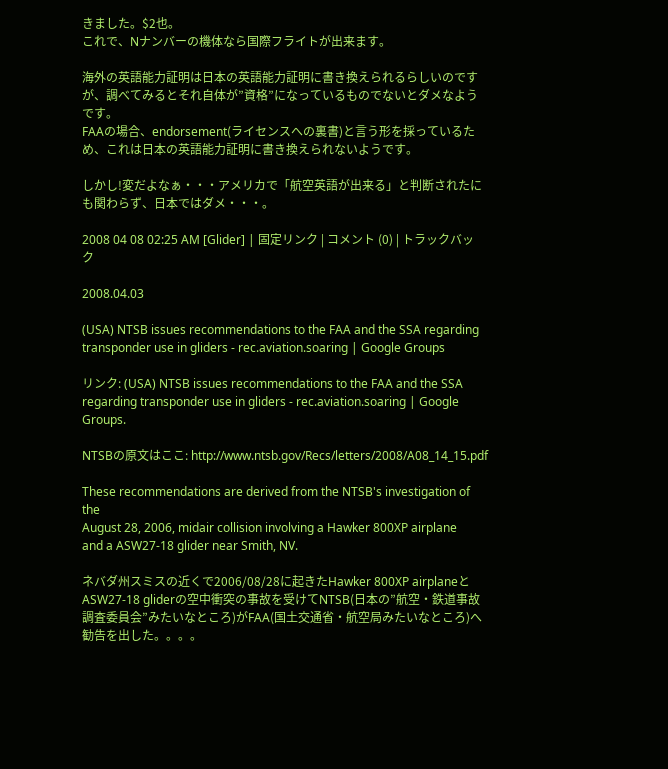きました。$2也。
これで、Nナンバーの機体なら国際フライトが出来ます。

海外の英語能力証明は日本の英語能力証明に書き換えられるらしいのですが、調べてみるとそれ自体が”資格”になっているものでないとダメなようです。
FAAの場合、endorsement(ライセンスへの裏書)と言う形を採っているため、これは日本の英語能力証明に書き換えられないようです。

しかし!変だよなぁ・・・アメリカで「航空英語が出来る」と判断されたにも関わらず、日本ではダメ・・・。

2008 04 08 02:25 AM [Glider] | 固定リンク | コメント (0) | トラックバック

2008.04.03

(USA) NTSB issues recommendations to the FAA and the SSA regarding transponder use in gliders - rec.aviation.soaring | Google Groups

リンク: (USA) NTSB issues recommendations to the FAA and the SSA regarding transponder use in gliders - rec.aviation.soaring | Google Groups.

NTSBの原文はここ: http://www.ntsb.gov/Recs/letters/2008/A08_14_15.pdf

These recommendations are derived from the NTSB's investigation of the
August 28, 2006, midair collision involving a Hawker 800XP airplane
and a ASW27-18 glider near Smith, NV.

ネバダ州スミスの近くで2006/08/28に起きたHawker 800XP airplaneとASW27-18 gliderの空中衝突の事故を受けてNTSB(日本の”航空・鉄道事故調査委員会”みたいなところ)がFAA(国土交通省・航空局みたいなところ)へ勧告を出した。。。。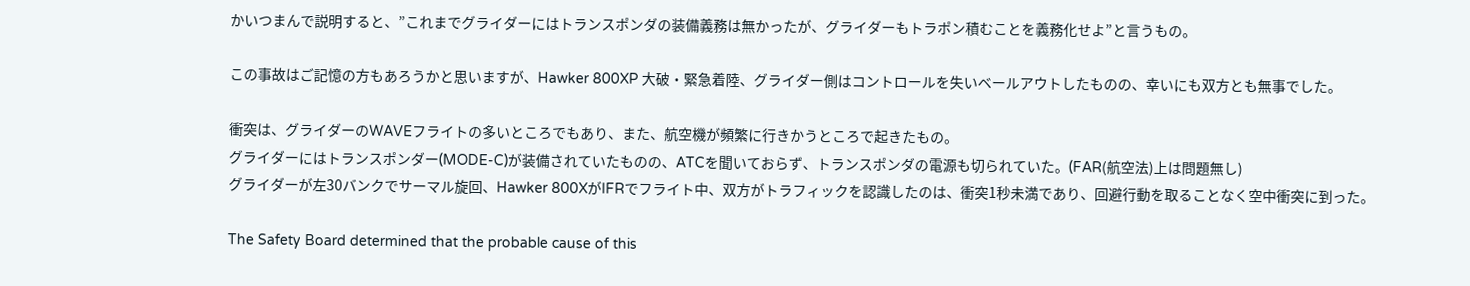かいつまんで説明すると、”これまでグライダーにはトランスポンダの装備義務は無かったが、グライダーもトラポン積むことを義務化せよ”と言うもの。

この事故はご記憶の方もあろうかと思いますが、Hawker 800XP 大破・緊急着陸、グライダー側はコントロールを失いベールアウトしたものの、幸いにも双方とも無事でした。

衝突は、グライダーのWAVEフライトの多いところでもあり、また、航空機が頻繁に行きかうところで起きたもの。
グライダーにはトランスポンダー(MODE-C)が装備されていたものの、ATCを聞いておらず、トランスポンダの電源も切られていた。(FAR(航空法)上は問題無し)
グライダーが左30バンクでサーマル旋回、Hawker 800XがIFRでフライト中、双方がトラフィックを認識したのは、衝突1秒未満であり、回避行動を取ることなく空中衝突に到った。

The Safety Board determined that the probable cause of this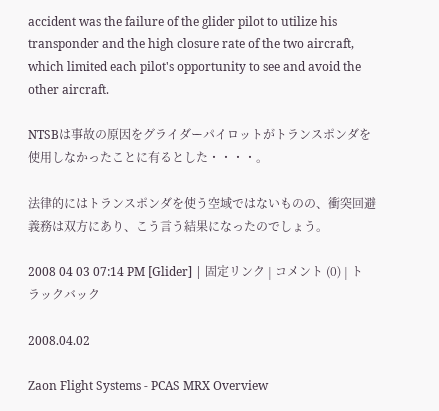accident was the failure of the glider pilot to utilize his transponder and the high closure rate of the two aircraft, which limited each pilot's opportunity to see and avoid the other aircraft.

NTSBは事故の原因をグライダーパイロットがトランスポンダを使用しなかったことに有るとした・・・・。

法律的にはトランスポンダを使う空域ではないものの、衝突回避義務は双方にあり、こう言う結果になったのでしょう。

2008 04 03 07:14 PM [Glider] | 固定リンク | コメント (0) | トラックバック

2008.04.02

Zaon Flight Systems - PCAS MRX Overview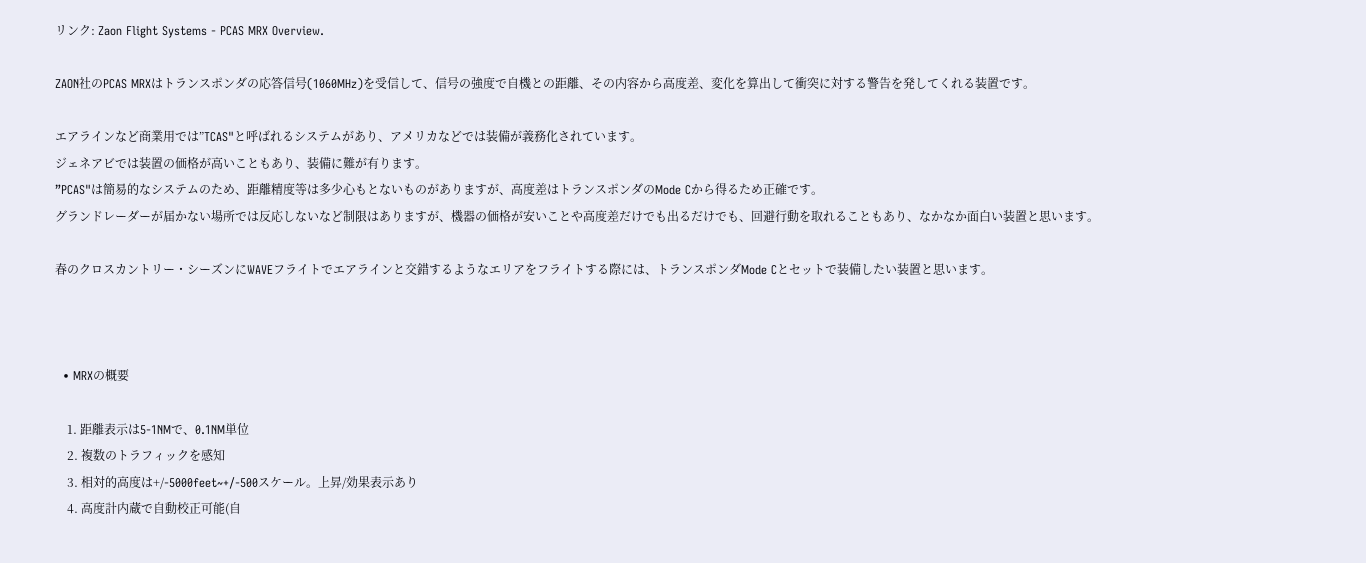リンク: Zaon Flight Systems - PCAS MRX Overview.

ZAON社のPCAS MRXはトランスポンダの応答信号(1060MHz)を受信して、信号の強度で自機との距離、その内容から高度差、変化を算出して衝突に対する警告を発してくれる装置です。

エアラインなど商業用では”TCAS"と呼ばれるシステムがあり、アメリカなどでは装備が義務化されています。
ジェネアビでは装置の価格が高いこともあり、装備に難が有ります。
”PCAS"は簡易的なシステムのため、距離精度等は多少心もとないものがありますが、高度差はトランスポンダのMode Cから得るため正確です。
グランドレーダーが届かない場所では反応しないなど制限はありますが、機器の価格が安いことや高度差だけでも出るだけでも、回避行動を取れることもあり、なかなか面白い装置と思います。

春のクロスカントリー・シーズンにWAVEフライトでエアラインと交錯するようなエリアをフライトする際には、トランスポンダMode Cとセットで装備したい装置と思います。



  • MRXの概要

    1. 距離表示は5-1NMで、0.1NM単位
    2. 複数のトラフィックを感知
    3. 相対的高度は+/-5000feet~+/-500スケール。上昇/効果表示あり
    4. 高度計内蔵で自動校正可能(自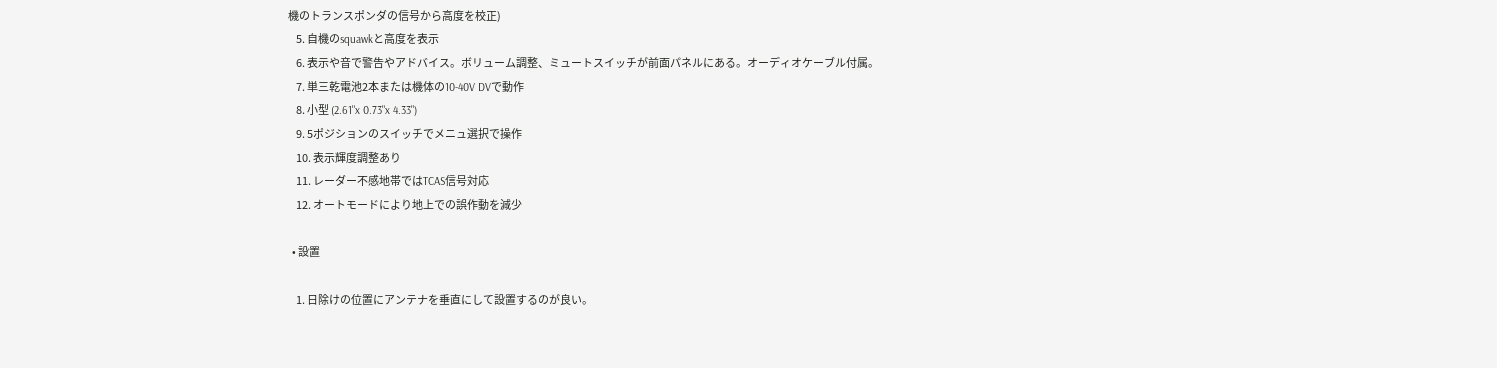機のトランスポンダの信号から高度を校正)
    5. 自機のsquawkと高度を表示
    6. 表示や音で警告やアドバイス。ボリューム調整、ミュートスイッチが前面パネルにある。オーディオケーブル付属。
    7. 単三乾電池2本または機体の10-40V DVで動作
    8. 小型 (2.61"x 0.73"x 4.33")
    9. 5ポジションのスイッチでメニュ選択で操作
    10. 表示輝度調整あり
    11. レーダー不感地帯ではTCAS信号対応
    12. オートモードにより地上での誤作動を減少

  • 設置

    1. 日除けの位置にアンテナを垂直にして設置するのが良い。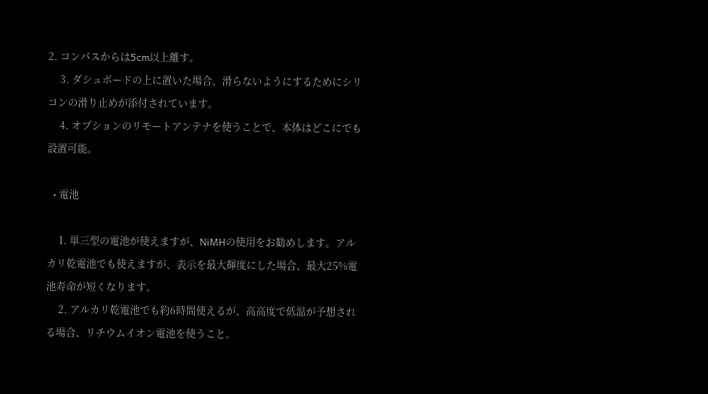2. コンパスからは5cm以上離す。
    3. ダシュボードの上に置いた場合、滑らないようにするためにシリコンの滑り止めが添付されています。
    4. オプションのリモートアンテナを使うことで、本体はどこにでも設置可能。

  • 電池

    1. 単三型の電池が使えますが、NiMHの使用をお勧めします。アルカリ乾電池でも使えますが、表示を最大輝度にした場合、最大25%電池寿命が短くなります。
    2. アルカリ乾電池でも約6時間使えるが、高高度で低温が予想される場合、リチウムイオン電池を使うこと。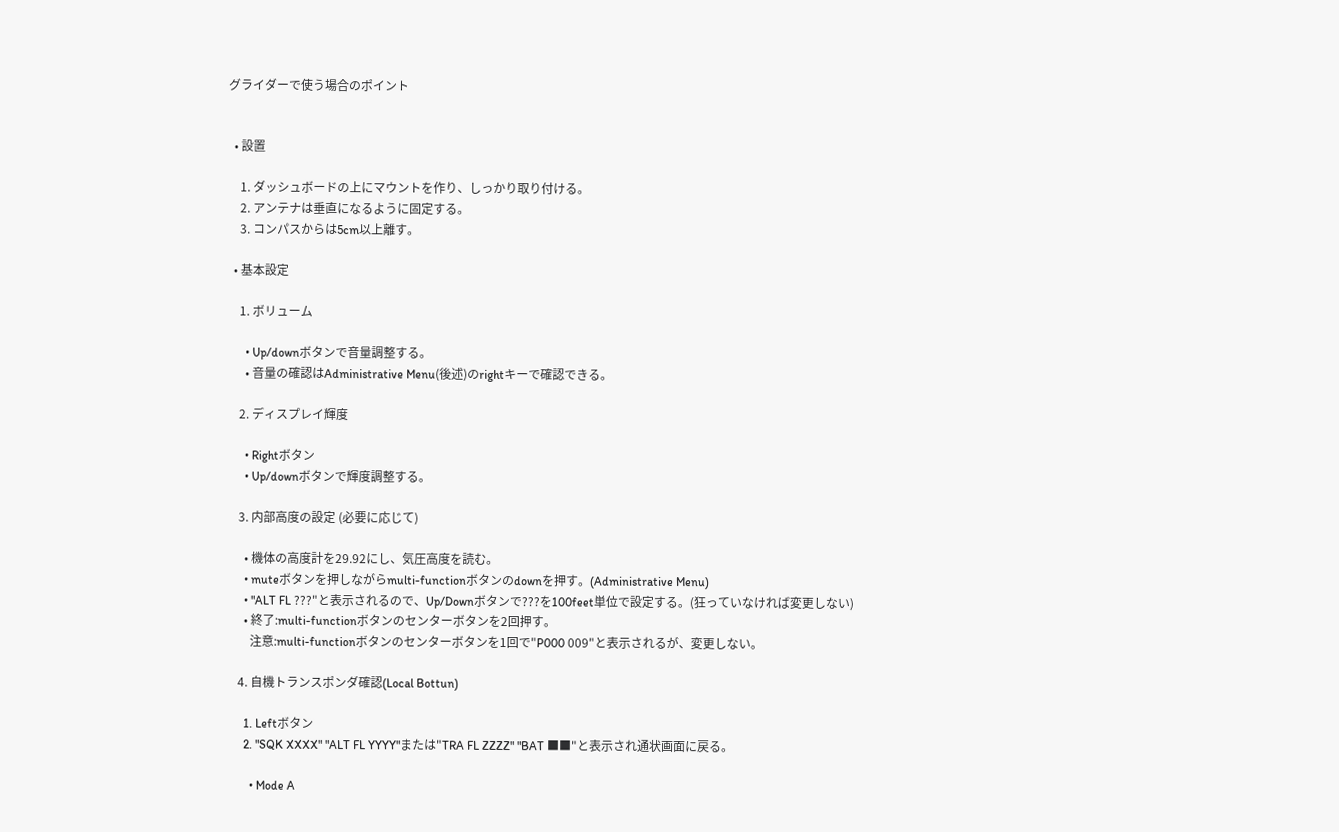グライダーで使う場合のポイント


  • 設置

    1. ダッシュボードの上にマウントを作り、しっかり取り付ける。
    2. アンテナは垂直になるように固定する。
    3. コンパスからは5cm以上離す。

  • 基本設定

    1. ボリューム

      • Up/downボタンで音量調整する。
      • 音量の確認はAdministrative Menu(後述)のrightキーで確認できる。

    2. ディスプレイ輝度

      • Rightボタン
      • Up/downボタンで輝度調整する。

    3. 内部高度の設定 (必要に応じて)

      • 機体の高度計を29.92にし、気圧高度を読む。
      • muteボタンを押しながらmulti-functionボタンのdownを押す。(Administrative Menu)
      • "ALT FL ???"と表示されるので、Up/Downボタンで???を100feet単位で設定する。(狂っていなければ変更しない)
      • 終了:multi-functionボタンのセンターボタンを2回押す。
        注意:multi-functionボタンのセンターボタンを1回で"P000 009"と表示されるが、変更しない。

    4. 自機トランスポンダ確認(Local Bottun)

      1. Leftボタン
      2. "SQK XXXX" "ALT FL YYYY"または"TRA FL ZZZZ" "BAT ■■"と表示され通状画面に戻る。

        • Mode A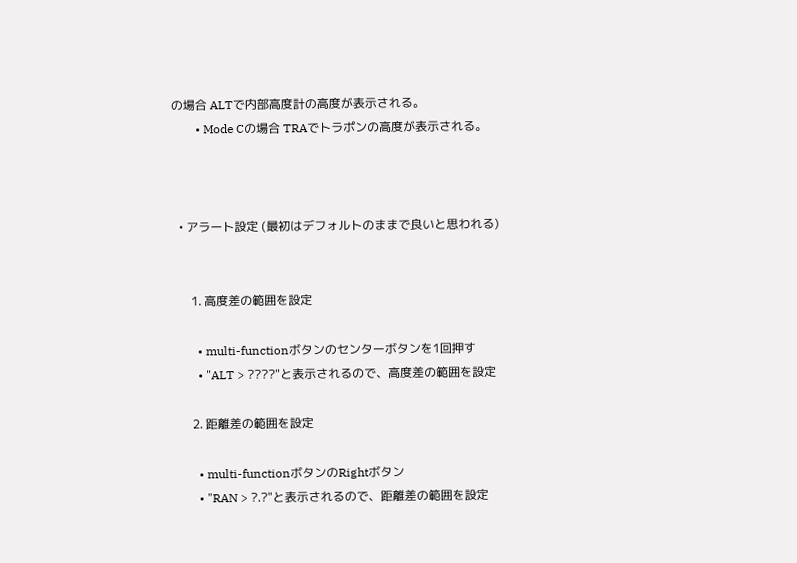の場合 ALTで内部高度計の高度が表示される。
        • Mode Cの場合 TRAでトラポンの高度が表示される。



  • アラート設定 (最初はデフォルトのままで良いと思われる)


      1. 高度差の範囲を設定

        • multi-functionボタンのセンターボタンを1回押す
        • "ALT > ????"と表示されるので、高度差の範囲を設定

      2. 距離差の範囲を設定

        • multi-functionボタンのRightボタン
        • "RAN > ?.?"と表示されるので、距離差の範囲を設定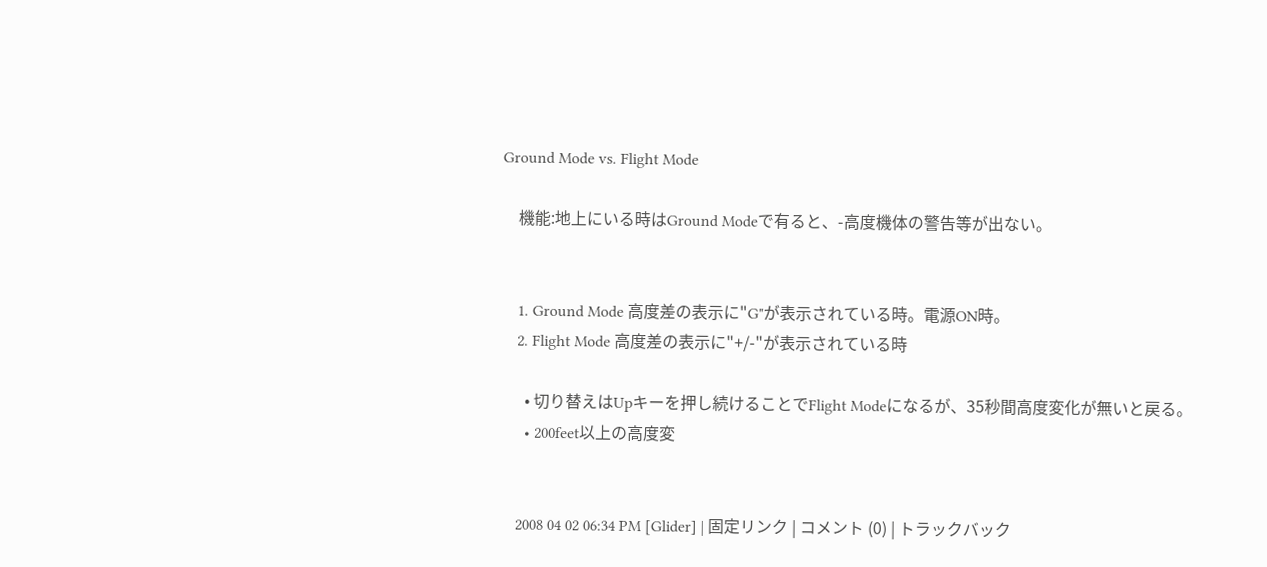Ground Mode vs. Flight Mode

    機能:地上にいる時はGround Modeで有ると、-高度機体の警告等が出ない。


    1. Ground Mode 高度差の表示に"G"が表示されている時。電源ON時。
    2. Flight Mode 高度差の表示に"+/-"が表示されている時

      • 切り替えはUpキーを押し続けることでFlight Modeになるが、35秒間高度変化が無いと戻る。
      • 200feet以上の高度変


    2008 04 02 06:34 PM [Glider] | 固定リンク | コメント (0) | トラックバック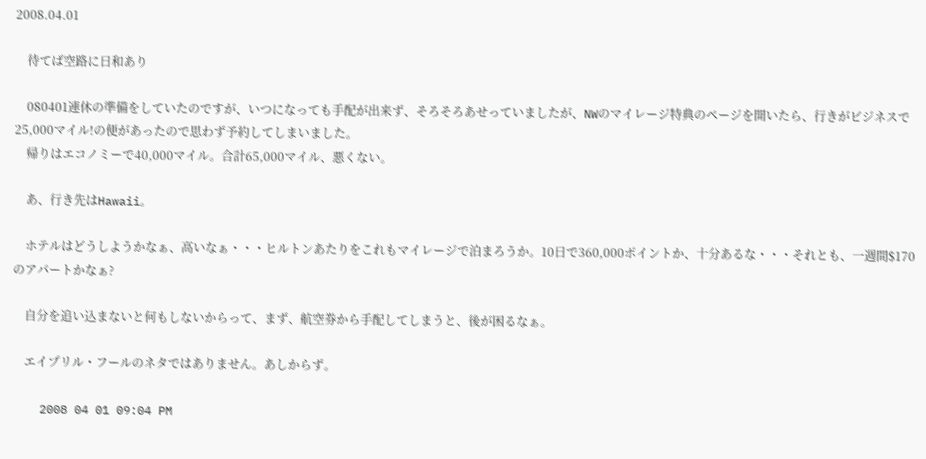2008.04.01

    待てば空路に日和あり

    080401連休の準備をしていたのですが、いつになっても手配が出来ず、そろそろあせっていましたが、NWのマイレージ特典のページを開いたら、行きがビジネスで25,000マイル!の便があったので思わず予約してしまいました。
    帰りはエコノミーで40,000マイル。合計65,000マイル、悪くない。

    あ、行き先はHawaii。

    ホテルはどうしようかなぁ、高いなぁ・・・ヒルトンあたりをこれもマイレージで泊まろうか。10日で360,000ポイントか、十分あるな・・・それとも、一週間$170のアパートかなぁ?

    自分を追い込まないと何もしないからって、まず、航空券から手配してしまうと、後が困るなぁ。

    エイプリル・フールのネタではありません。あしからず。

    2008 04 01 09:04 PM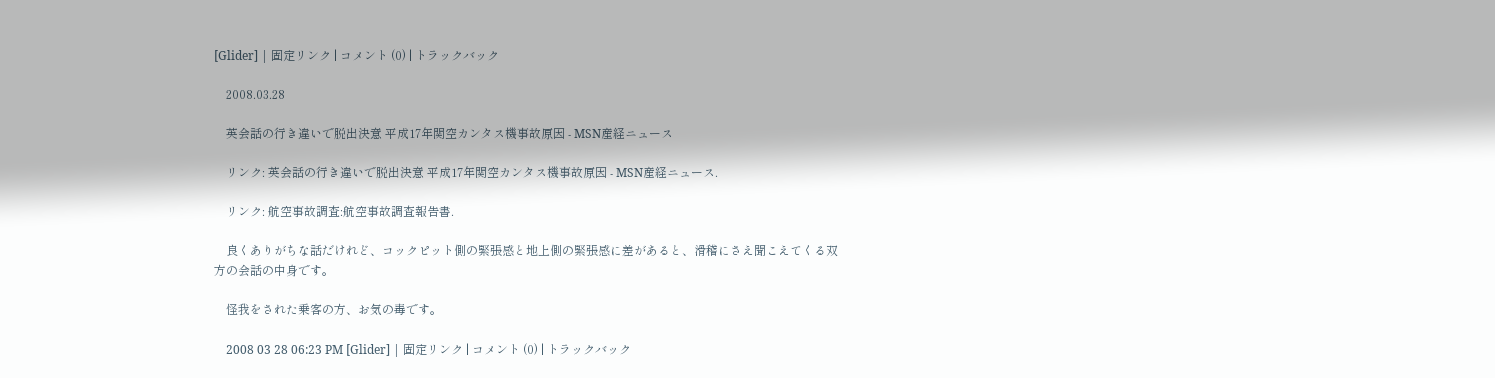[Glider] | 固定リンク | コメント (0) | トラックバック

    2008.03.28

    英会話の行き違いで脱出決意 平成17年関空カンタス機事故原因 - MSN産経ニュース

    リンク: 英会話の行き違いで脱出決意 平成17年関空カンタス機事故原因 - MSN産経ニュース.

    リンク: 航空事故調査:航空事故調査報告書.

    良くありがちな話だけれど、コックピット側の緊張感と地上側の緊張感に差があると、滑稽にさえ聞こえてくる双方の会話の中身です。

    怪我をされた乗客の方、お気の毒です。

    2008 03 28 06:23 PM [Glider] | 固定リンク | コメント (0) | トラックバック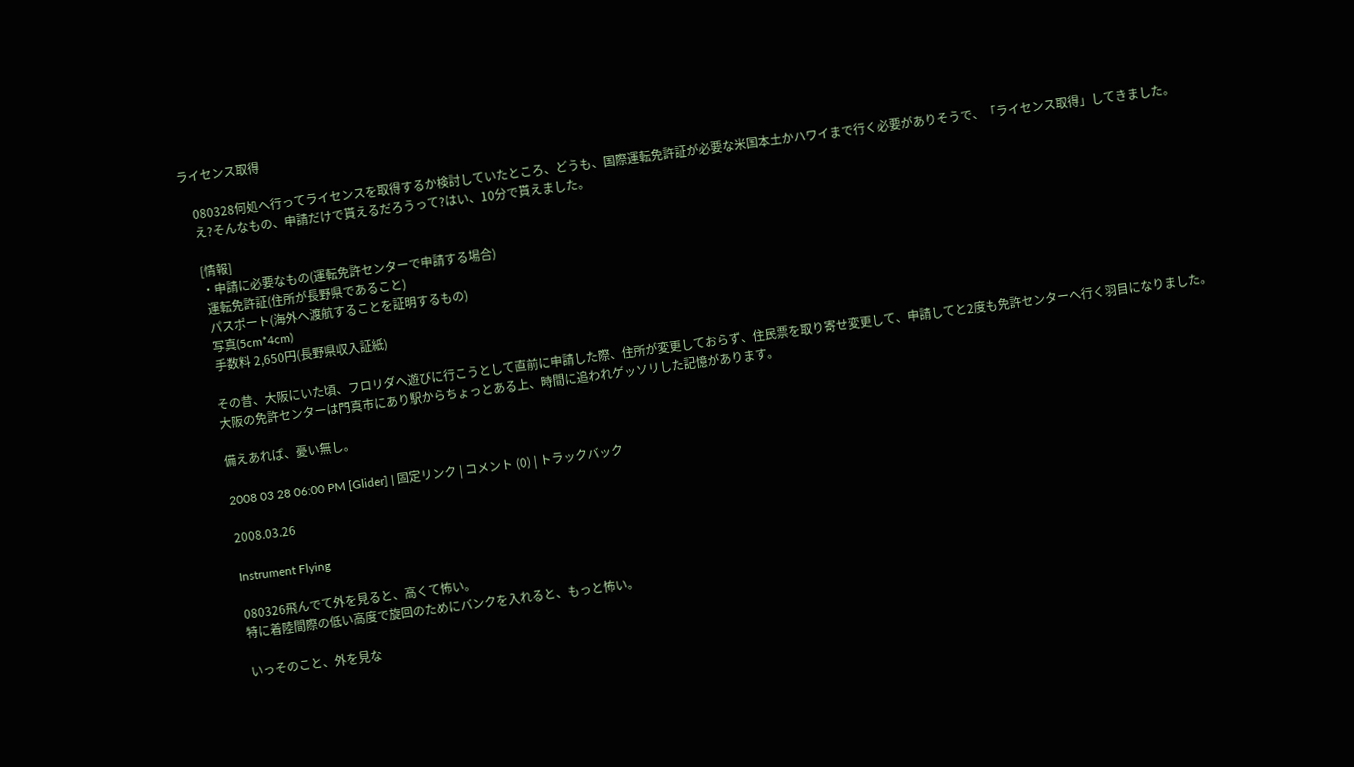ライセンス取得

    080328何処へ行ってライセンスを取得するか検討していたところ、どうも、国際運転免許証が必要な米国本土かハワイまで行く必要がありそうで、「ライセンス取得」してきました。
    え?そんなもの、申請だけで貰えるだろうって?はい、10分で貰えました。

    [情報]
    ・申請に必要なもの(運転免許センターで申請する場合)
     運転免許証(住所が長野県であること)
     パスポート(海外へ渡航することを証明するもの)
     写真(5cm*4cm)
     手数料 2,650円(長野県収入証紙)

    その昔、大阪にいた頃、フロリダへ遊びに行こうとして直前に申請した際、住所が変更しておらず、住民票を取り寄せ変更して、申請してと2度も免許センターへ行く羽目になりました。
    大阪の免許センターは門真市にあり駅からちょっとある上、時間に追われゲッソリした記憶があります。

    備えあれば、憂い無し。

    2008 03 28 06:00 PM [Glider] | 固定リンク | コメント (0) | トラックバック

    2008.03.26

    Instrument Flying

    080326飛んでて外を見ると、高くて怖い。
    特に着陸間際の低い高度で旋回のためにバンクを入れると、もっと怖い。

    いっそのこと、外を見な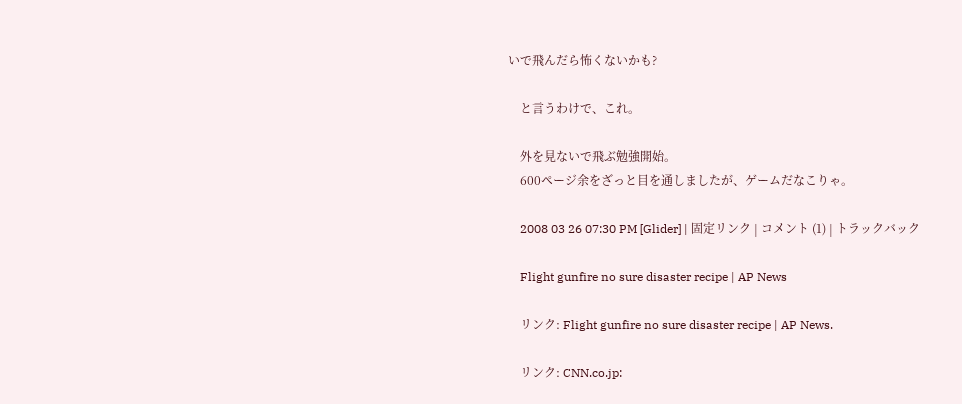いで飛んだら怖くないかも?

    と言うわけで、これ。

    外を見ないで飛ぶ勉強開始。
    600ページ余をざっと目を通しましたが、ゲームだなこりゃ。

    2008 03 26 07:30 PM [Glider] | 固定リンク | コメント (1) | トラックバック

    Flight gunfire no sure disaster recipe | AP News

    リンク: Flight gunfire no sure disaster recipe | AP News.

    リンク: CNN.co.jp: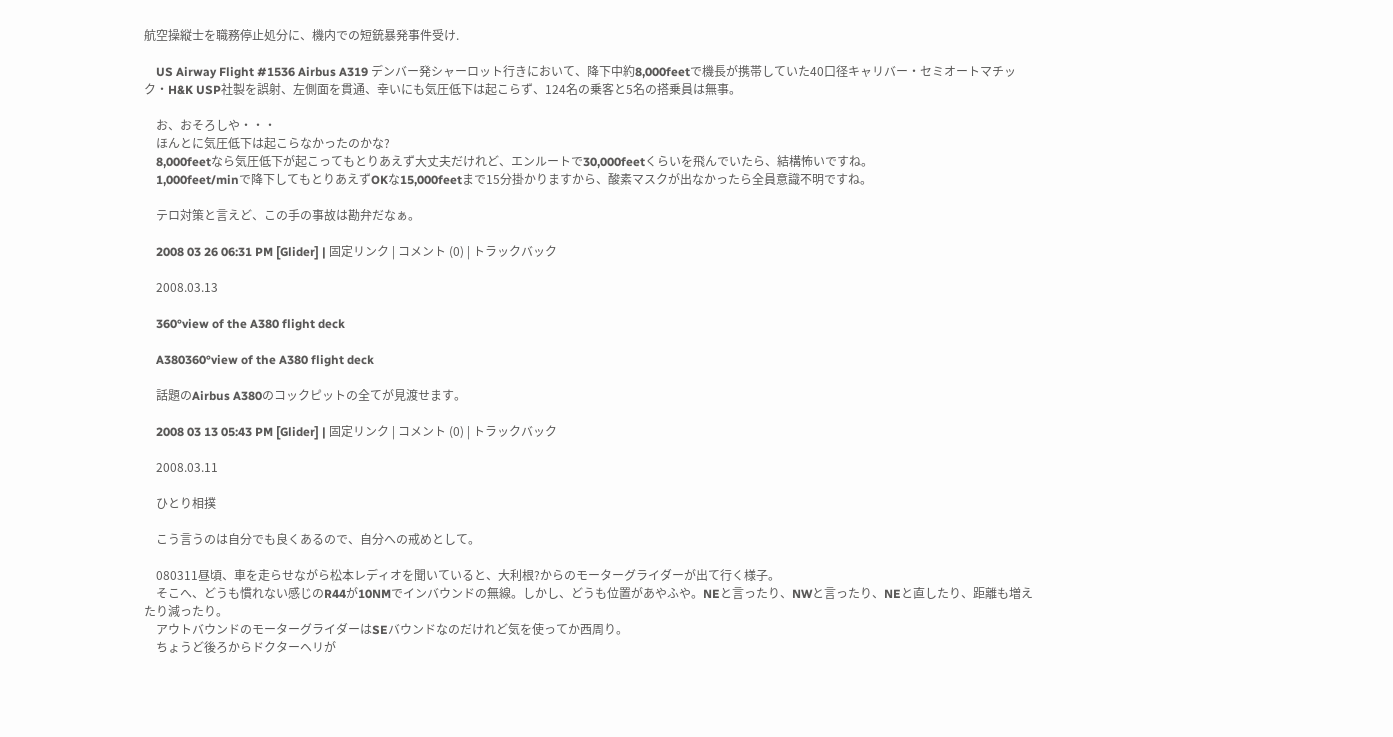航空操縦士を職務停止処分に、機内での短銃暴発事件受け.

    US Airway Flight #1536 Airbus A319 デンバー発シャーロット行きにおいて、降下中約8,000feetで機長が携帯していた40口径キャリバー・セミオートマチック・H&K USP社製を誤射、左側面を貫通、幸いにも気圧低下は起こらず、124名の乗客と5名の搭乗員は無事。

    お、おそろしや・・・
    ほんとに気圧低下は起こらなかったのかな?
    8,000feetなら気圧低下が起こってもとりあえず大丈夫だけれど、エンルートで30,000feetくらいを飛んでいたら、結構怖いですね。
    1,000feet/minで降下してもとりあえずOKな15,000feetまで15分掛かりますから、酸素マスクが出なかったら全員意識不明ですね。

    テロ対策と言えど、この手の事故は勘弁だなぁ。

    2008 03 26 06:31 PM [Glider] | 固定リンク | コメント (0) | トラックバック

    2008.03.13

    360°view of the A380 flight deck

    A380360°view of the A380 flight deck

    話題のAirbus A380のコックピットの全てが見渡せます。

    2008 03 13 05:43 PM [Glider] | 固定リンク | コメント (0) | トラックバック

    2008.03.11

    ひとり相撲

    こう言うのは自分でも良くあるので、自分への戒めとして。

    080311昼頃、車を走らせながら松本レディオを聞いていると、大利根?からのモーターグライダーが出て行く様子。
    そこへ、どうも慣れない感じのR44が10NMでインバウンドの無線。しかし、どうも位置があやふや。NEと言ったり、NWと言ったり、NEと直したり、距離も増えたり減ったり。
    アウトバウンドのモーターグライダーはSEバウンドなのだけれど気を使ってか西周り。
    ちょうど後ろからドクターヘリが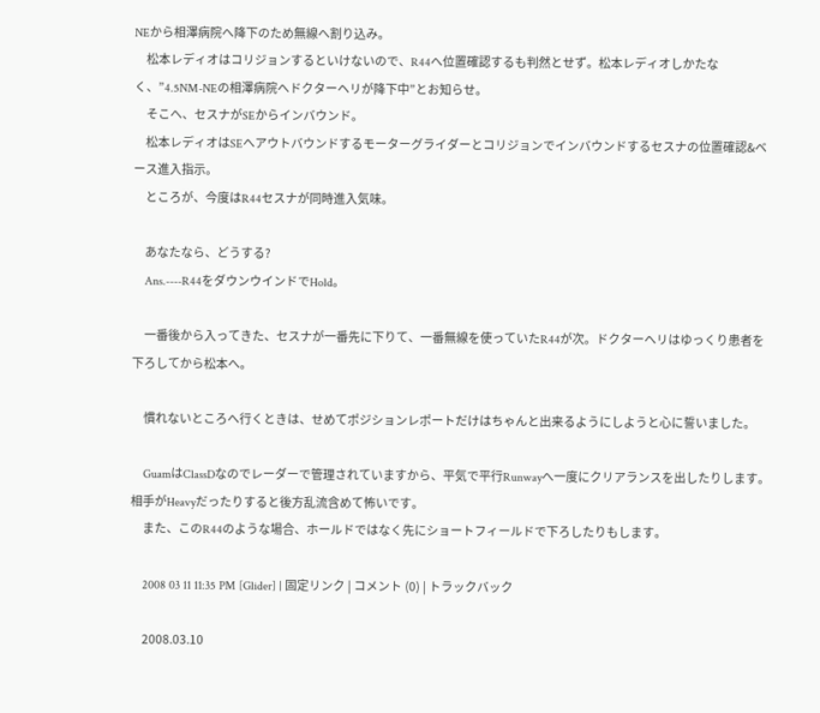NEから相澤病院へ降下のため無線へ割り込み。
    松本レディオはコリジョンするといけないので、R44へ位置確認するも判然とせず。松本レディオしかたなく、”4.5NM-NEの相澤病院へドクターヘリが降下中”とお知らせ。
    そこへ、セスナがSEからインバウンド。
    松本レディオはSEへアウトバウンドするモーターグライダーとコリジョンでインバウンドするセスナの位置確認&ベース進入指示。
    ところが、今度はR44セスナが同時進入気味。

    あなたなら、どうする?
    Ans.----R44をダウンウインドでHold。

    一番後から入ってきた、セスナが一番先に下りて、一番無線を使っていたR44が次。ドクターヘリはゆっくり患者を下ろしてから松本へ。

    慣れないところへ行くときは、せめてポジションレポートだけはちゃんと出来るようにしようと心に誓いました。

    GuamはClassDなのでレーダーで管理されていますから、平気で平行Runwayへ一度にクリアランスを出したりします。相手がHeavyだったりすると後方乱流含めて怖いです。
    また、このR44のような場合、ホールドではなく先にショートフィールドで下ろしたりもします。

    2008 03 11 11:35 PM [Glider] | 固定リンク | コメント (0) | トラックバック

    2008.03.10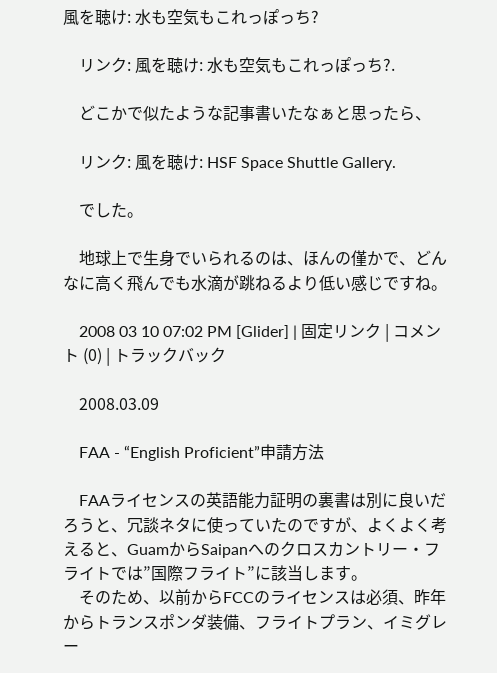風を聴け: 水も空気もこれっぽっち?

    リンク: 風を聴け: 水も空気もこれっぽっち?.

    どこかで似たような記事書いたなぁと思ったら、

    リンク: 風を聴け: HSF Space Shuttle Gallery.

    でした。

    地球上で生身でいられるのは、ほんの僅かで、どんなに高く飛んでも水滴が跳ねるより低い感じですね。

    2008 03 10 07:02 PM [Glider] | 固定リンク | コメント (0) | トラックバック

    2008.03.09

    FAA - “English Proficient”申請方法

    FAAライセンスの英語能力証明の裏書は別に良いだろうと、冗談ネタに使っていたのですが、よくよく考えると、GuamからSaipanへのクロスカントリー・フライトでは”国際フライト”に該当します。
    そのため、以前からFCCのライセンスは必須、昨年からトランスポンダ装備、フライトプラン、イミグレー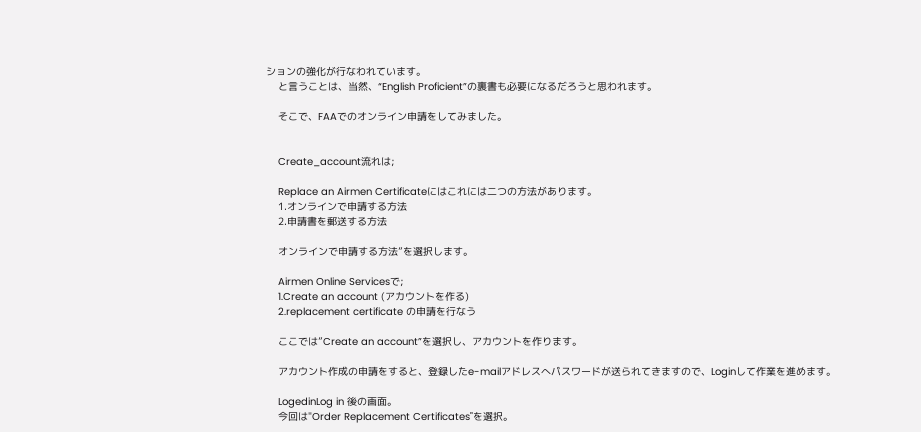ションの強化が行なわれています。
    と言うことは、当然、“English Proficient”の裏書も必要になるだろうと思われます。

    そこで、FAAでのオンライン申請をしてみました。


    Create_account流れは;

    Replace an Airmen Certificateにはこれには二つの方法があります。
    1.オンラインで申請する方法
    2.申請書を郵送する方法

    オンラインで申請する方法”を選択します。

    Airmen Online Servicesで;
    1.Create an account (アカウントを作る)
    2.replacement certificate の申請を行なう

    ここでは”Create an account”を選択し、アカウントを作ります。

    アカウント作成の申請をすると、登録したe-mailアドレスへパスワードが送られてきますので、Loginして作業を進めます。

    LogedinLog in 後の画面。
    今回は"Order Replacement Certificates"を選択。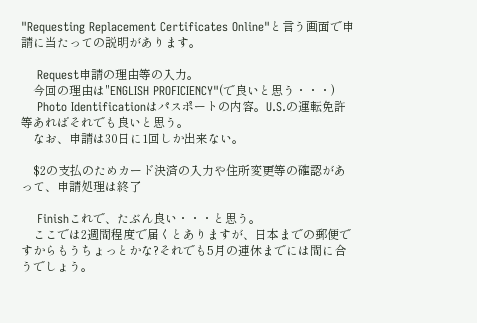"Requesting Replacement Certificates Online"と言う画面で申請に当たっての説明があります。

    Request申請の理由等の入力。
    今回の理由は"ENGLISH PROFICIENCY"(で良いと思う・・・)
    Photo Identificationはパスポートの内容。U.S.の運転免許等あればそれでも良いと思う。
    なお、申請は30日に1回しか出来ない。

    $2の支払のためカード決済の入力や住所変更等の確認があって、申請処理は終了

    Finishこれで、たぶん良い・・・と思う。
    ここでは2週間程度で届くとありますが、日本までの郵便ですからもうちょっとかな?それでも5月の連休までには間に合うでしょう。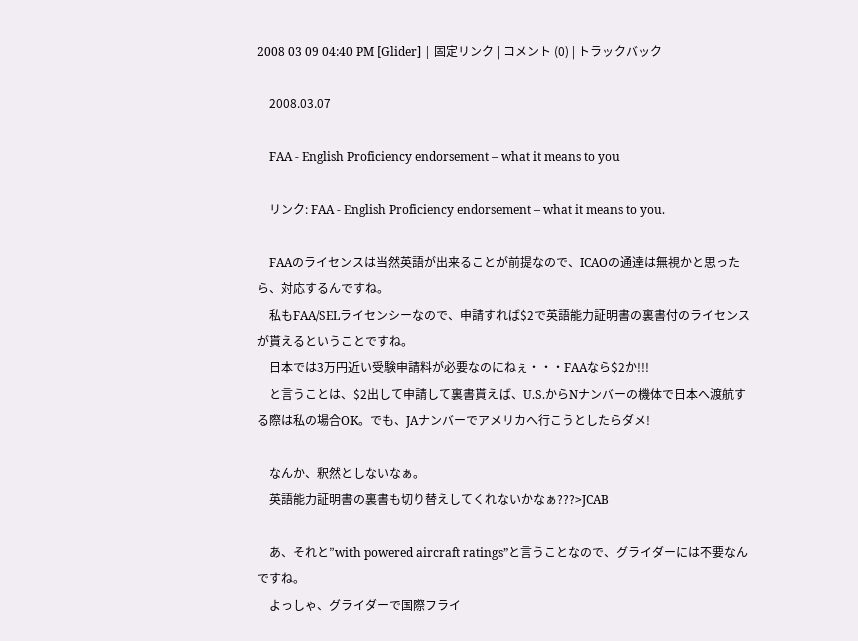2008 03 09 04:40 PM [Glider] | 固定リンク | コメント (0) | トラックバック

    2008.03.07

    FAA - English Proficiency endorsement – what it means to you

    リンク: FAA - English Proficiency endorsement – what it means to you.

    FAAのライセンスは当然英語が出来ることが前提なので、ICAOの通達は無視かと思ったら、対応するんですね。
    私もFAA/SELライセンシーなので、申請すれば$2で英語能力証明書の裏書付のライセンスが貰えるということですね。
    日本では3万円近い受験申請料が必要なのにねぇ・・・FAAなら$2か!!!
    と言うことは、$2出して申請して裏書貰えば、U.S.からNナンバーの機体で日本へ渡航する際は私の場合OK。でも、JAナンバーでアメリカへ行こうとしたらダメ!

    なんか、釈然としないなぁ。
    英語能力証明書の裏書も切り替えしてくれないかなぁ???>JCAB

    あ、それと”with powered aircraft ratings”と言うことなので、グライダーには不要なんですね。
    よっしゃ、グライダーで国際フライ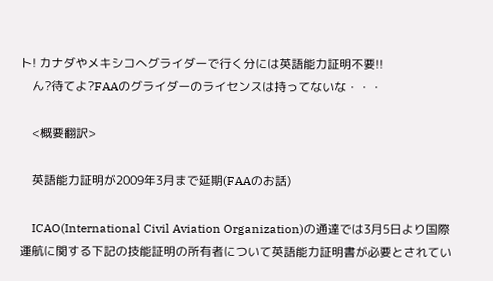ト! カナダやメキシコへグライダーで行く分には英語能力証明不要!!
    ん?待てよ?FAAのグライダーのライセンスは持ってないな・・・

    <概要翻訳>

    英語能力証明が2009年3月まで延期(FAAのお話)

    ICAO(International Civil Aviation Organization)の通達では3月5日より国際運航に関する下記の技能証明の所有者について英語能力証明書が必要とされてい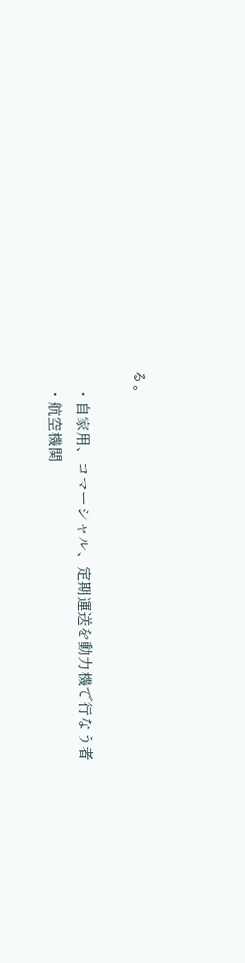る。

    ・自家用、コマーシャル、定期運送を動力機で行なう者
    ・航空機関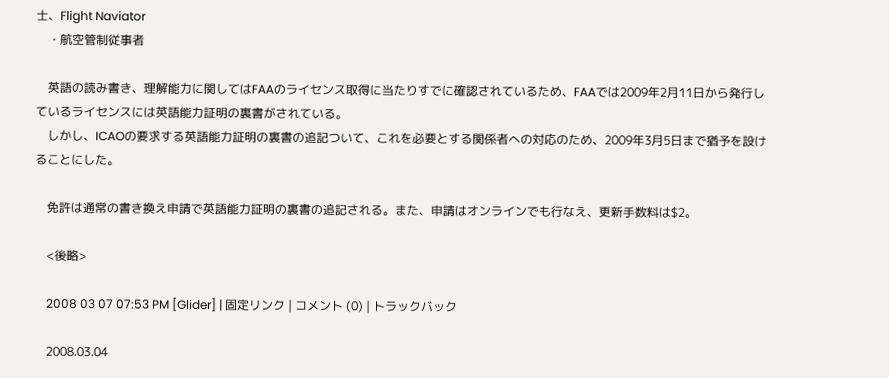士、Flight Naviator
    ・航空管制従事者

    英語の読み書き、理解能力に関してはFAAのライセンス取得に当たりすでに確認されているため、FAAでは2009年2月11日から発行しているライセンスには英語能力証明の裏書がされている。
    しかし、ICAOの要求する英語能力証明の裏書の追記ついて、これを必要とする関係者への対応のため、2009年3月5日まで猶予を設けることにした。

    免許は通常の書き換え申請で英語能力証明の裏書の追記される。また、申請はオンラインでも行なえ、更新手数料は$2。

    <後略>

    2008 03 07 07:53 PM [Glider] | 固定リンク | コメント (0) | トラックバック

    2008.03.04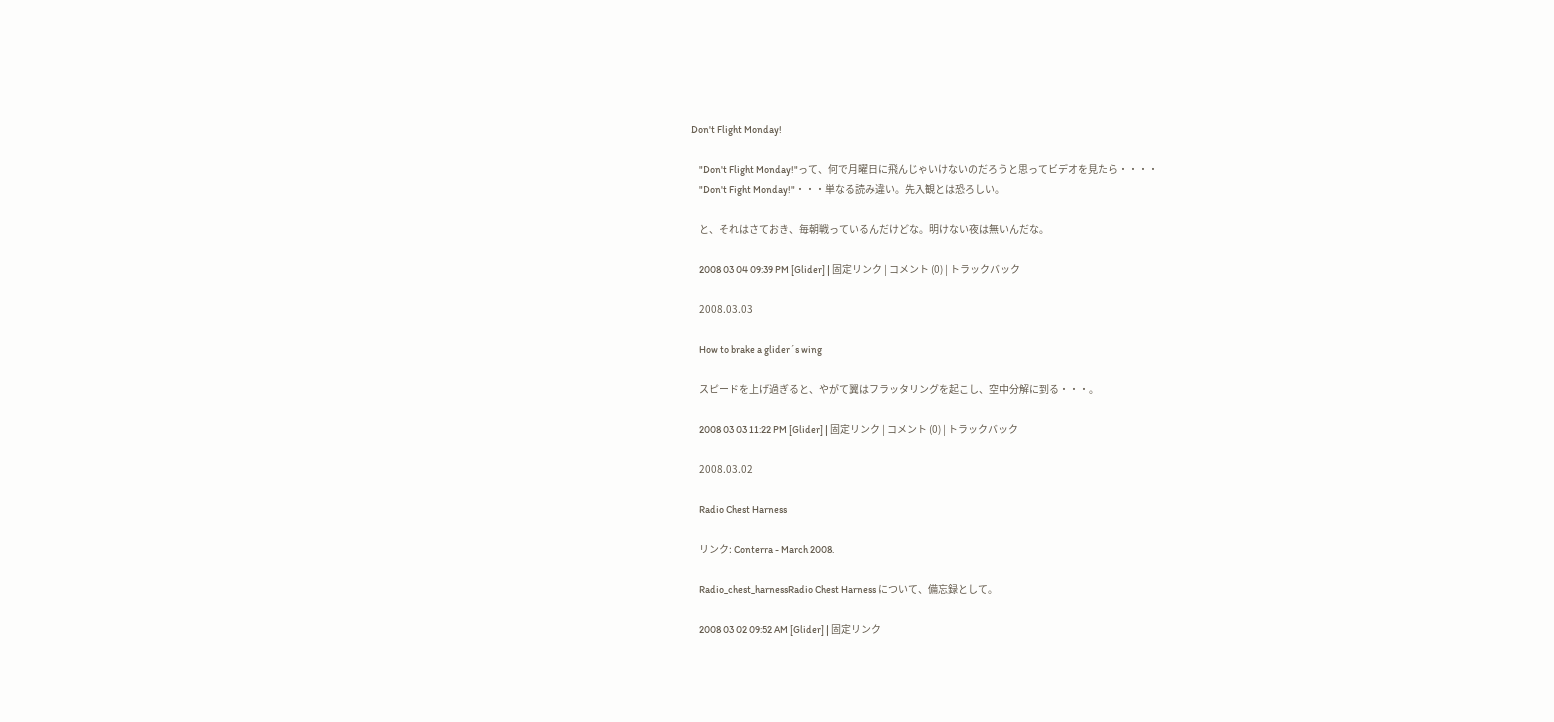Don't Flight Monday!

    "Don't Flight Monday!"って、何で月曜日に飛んじゃいけないのだろうと思ってビデオを見たら・・・・
    "Don't Fight Monday!"・・・単なる読み違い。先入観とは恐ろしい。

    と、それはさておき、毎朝戦っているんだけどな。明けない夜は無いんだな。

    2008 03 04 09:39 PM [Glider] | 固定リンク | コメント (0) | トラックバック

    2008.03.03

    How to brake a glider´s wing

    スピードを上げ過ぎると、やがて翼はフラッタリングを起こし、空中分解に到る・・・。

    2008 03 03 11:22 PM [Glider] | 固定リンク | コメント (0) | トラックバック

    2008.03.02

    Radio Chest Harness

    リンク: Conterra - March 2008.

    Radio_chest_harnessRadio Chest Harness について、備忘録として。

    2008 03 02 09:52 AM [Glider] | 固定リンク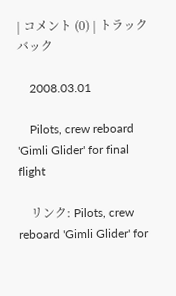| コメント (0) | トラックバック

    2008.03.01

    Pilots, crew reboard 'Gimli Glider' for final flight

    リンク: Pilots, crew reboard 'Gimli Glider' for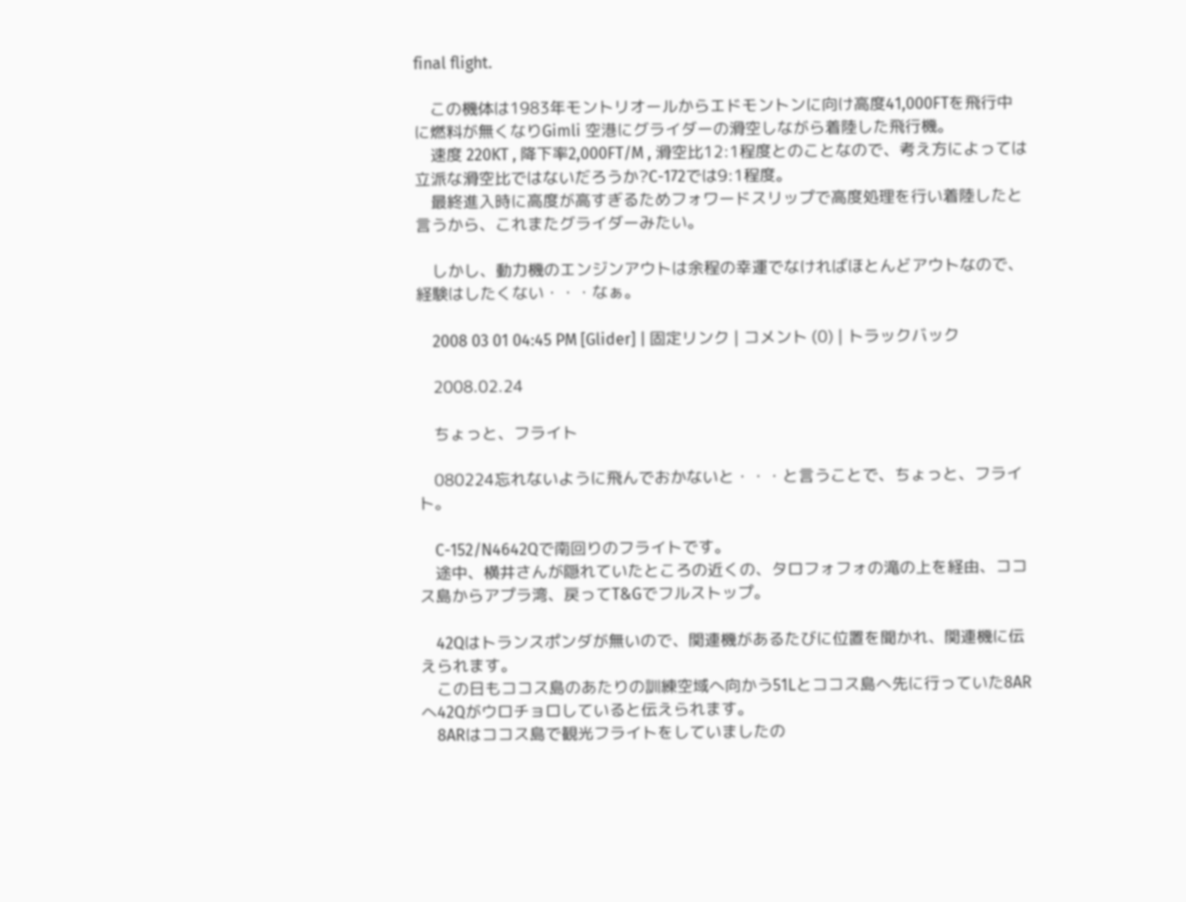final flight.

    この機体は1983年モントリオールからエドモントンに向け高度41,000FTを飛行中に燃料が無くなりGimli 空港にグライダーの滑空しながら着陸した飛行機。
    速度 220KT , 降下率2,000FT/M , 滑空比12:1程度とのことなので、考え方によっては立派な滑空比ではないだろうか?C-172では9:1程度。
    最終進入時に高度が高すぎるためフォワードスリップで高度処理を行い着陸したと言うから、これまたグライダーみたい。

    しかし、動力機のエンジンアウトは余程の幸運でなければほとんどアウトなので、経験はしたくない・・・なぁ。

    2008 03 01 04:45 PM [Glider] | 固定リンク | コメント (0) | トラックバック

    2008.02.24

    ちょっと、フライト

    080224忘れないように飛んでおかないと・・・と言うことで、ちょっと、フライト。

    C-152/N4642Qで南回りのフライトです。
    途中、横井さんが隠れていたところの近くの、タロフォフォの滝の上を経由、ココス島からアプラ湾、戻ってT&Gでフルストップ。

    42Qはトランスポンダが無いので、関連機があるたびに位置を聞かれ、関連機に伝えられます。
    この日もココス島のあたりの訓練空域へ向かう51Lとココス島へ先に行っていた8ARへ42Qがウロチョロしていると伝えられます。
    8ARはココス島で観光フライトをしていましたの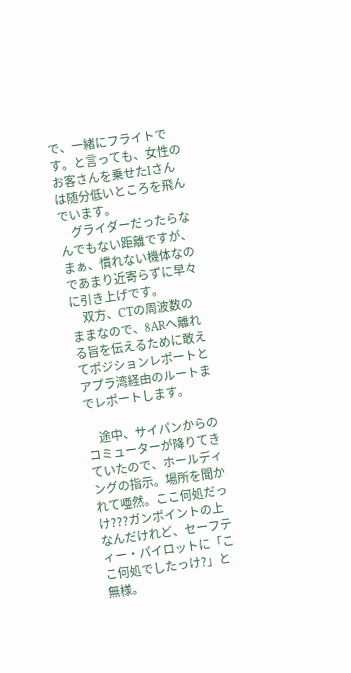で、一緒にフライトです。と言っても、女性のお客さんを乗せたIさんは随分低いところを飛んでいます。
    グライダーだったらなんでもない距離ですが、まぁ、慣れない機体なのであまり近寄らずに早々に引き上げです。
    双方、CTの周波数のままなので、8ARへ離れる旨を伝えるために敢えてポジションレポートとアプラ湾経由のルートまでレポートします。

    途中、サイパンからのコミューターが降りてきていたので、ホールディングの指示。場所を聞かれて唖然。ここ何処だっけ???ガンポイントの上なんだけれど、セーフティー・パイロットに「ここ何処でしたっけ?」と無様。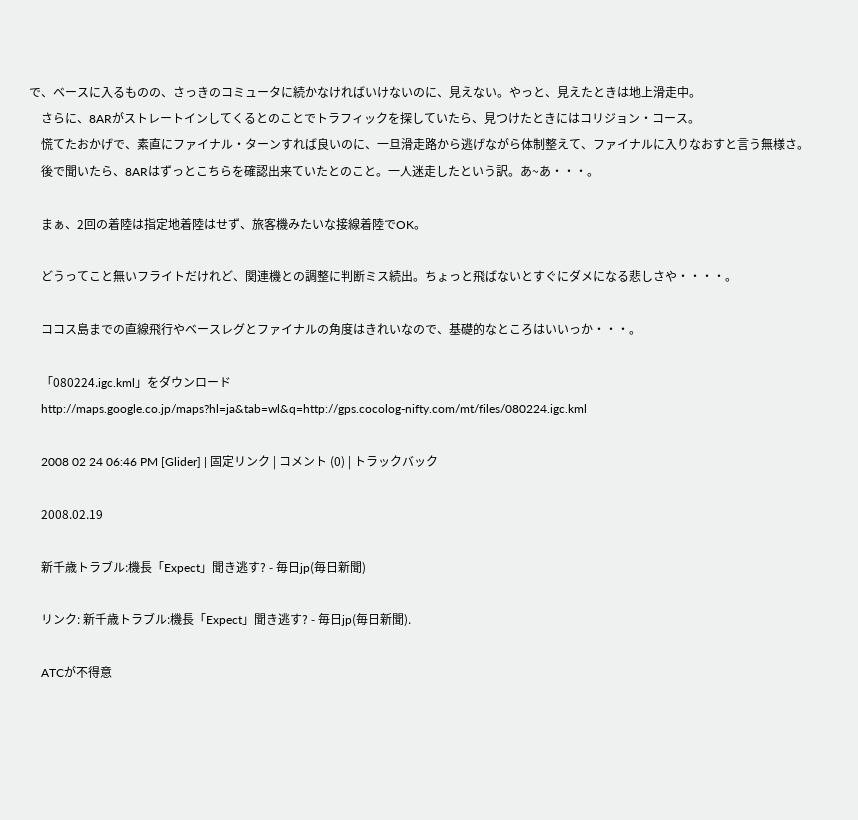で、ベースに入るものの、さっきのコミュータに続かなければいけないのに、見えない。やっと、見えたときは地上滑走中。
    さらに、8ARがストレートインしてくるとのことでトラフィックを探していたら、見つけたときにはコリジョン・コース。
    慌てたおかげで、素直にファイナル・ターンすれば良いのに、一旦滑走路から逃げながら体制整えて、ファイナルに入りなおすと言う無様さ。
    後で聞いたら、8ARはずっとこちらを確認出来ていたとのこと。一人迷走したという訳。あ~あ・・・。

    まぁ、2回の着陸は指定地着陸はせず、旅客機みたいな接線着陸でOK。

    どうってこと無いフライトだけれど、関連機との調整に判断ミス続出。ちょっと飛ばないとすぐにダメになる悲しさや・・・・。

    ココス島までの直線飛行やベースレグとファイナルの角度はきれいなので、基礎的なところはいいっか・・・。

    「080224.igc.kml」をダウンロード
    http://maps.google.co.jp/maps?hl=ja&tab=wl&q=http://gps.cocolog-nifty.com/mt/files/080224.igc.kml

    2008 02 24 06:46 PM [Glider] | 固定リンク | コメント (0) | トラックバック

    2008.02.19

    新千歳トラブル:機長「Expect」聞き逃す? - 毎日jp(毎日新聞)

    リンク: 新千歳トラブル:機長「Expect」聞き逃す? - 毎日jp(毎日新聞).

    ATCが不得意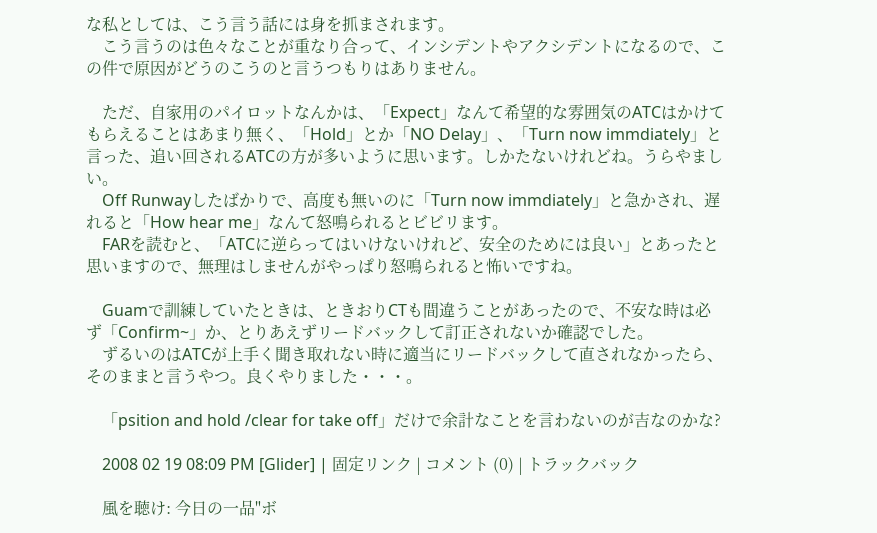な私としては、こう言う話には身を抓まされます。
    こう言うのは色々なことが重なり合って、インシデントやアクシデントになるので、この件で原因がどうのこうのと言うつもりはありません。

    ただ、自家用のパイロットなんかは、「Expect」なんて希望的な雰囲気のATCはかけてもらえることはあまり無く、「Hold」とか「NO Delay」、「Turn now immdiately」と言った、追い回されるATCの方が多いように思います。しかたないけれどね。うらやましい。
    Off Runwayしたばかりで、高度も無いのに「Turn now immdiately」と急かされ、遅れると「How hear me」なんて怒鳴られるとビビリます。
    FARを読むと、「ATCに逆らってはいけないけれど、安全のためには良い」とあったと思いますので、無理はしませんがやっぱり怒鳴られると怖いですね。

    Guamで訓練していたときは、ときおりCTも間違うことがあったので、不安な時は必ず「Confirm~」か、とりあえずリードバックして訂正されないか確認でした。
    ずるいのはATCが上手く聞き取れない時に適当にリードバックして直されなかったら、そのままと言うやつ。良くやりました・・・。

    「psition and hold /clear for take off」だけで余計なことを言わないのが吉なのかな?

    2008 02 19 08:09 PM [Glider] | 固定リンク | コメント (0) | トラックバック

    風を聴け: 今日の一品"ボ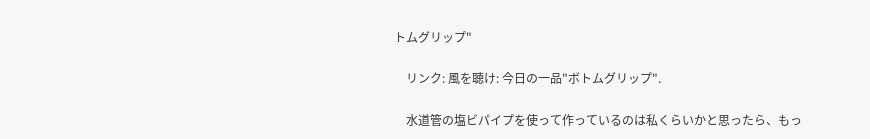トムグリップ"

    リンク: 風を聴け: 今日の一品"ボトムグリップ".

    水道管の塩ビパイプを使って作っているのは私くらいかと思ったら、もっ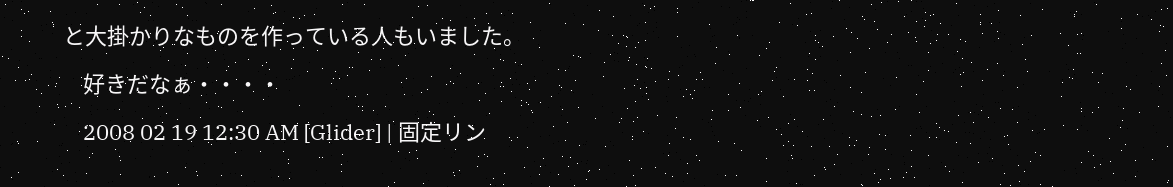と大掛かりなものを作っている人もいました。

    好きだなぁ・・・・

    2008 02 19 12:30 AM [Glider] | 固定リン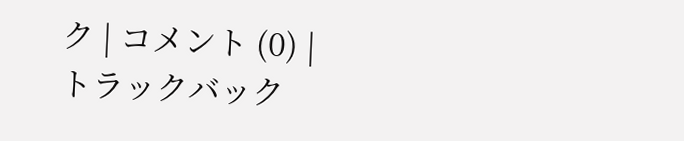ク | コメント (0) | トラックバック